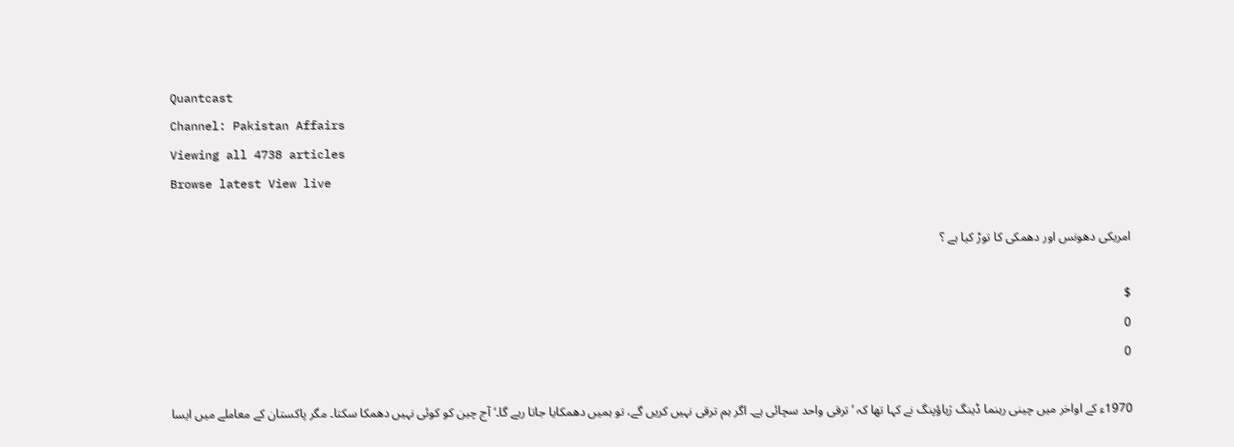Quantcast
Channel: Pakistan Affairs
Viewing all 4738 articles
Browse latest View live

امریکی دھونس اور دھمکی کا توڑ کیا ہے ؟

$
0
0

1970ء کے اواخر میں چینی رہنما ڈینگ ژیاؤپنگ نے کہا تھا کہ ’ترقی واحد سچائی ہے۔ اگر ہم ترقی نہیں کریں گے، تو ہمیں دھمکایا جاتا رہے گا۔‘ آج چین کو کوئی نہیں دھمکا سکتا۔ مگر پاکستان کے معاملے میں ایسا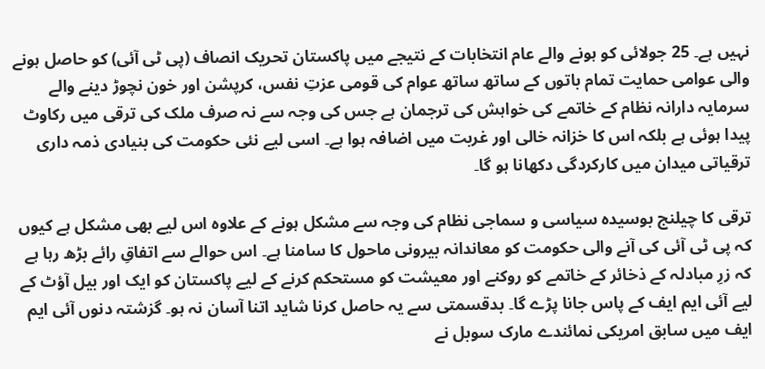نہیں ہے۔ 25 جولائی کو ہونے والے عام انتخابات کے نتیجے میں پاکستان تحریک انصاف (پی ٹی آئی) کو حاصل ہونے والی عوامی حمایت تمام باتوں کے ساتھ ساتھ عوام کی قومی عزتِ نفس، کرپشن اور خون نچوڑ دینے والے سرمایہ دارانہ نظام کے خاتمے کی خواہش کی ترجمان ہے جس کی وجہ سے نہ صرف ملک کی ترقی میں رکاوٹ پیدا ہوئی ہے بلکہ اس کا خزانہ خالی اور غربت میں اضافہ ہوا ہے۔ اسی لیے نئی حکومت کی بنیادی ذمہ داری ترقیاتی میدان میں کارکردگی دکھانا ہو گا۔

ترقی کا چیلنج بوسیدہ سیاسی و سماجی نظام کی وجہ سے مشکل ہونے کے علاوہ اس لیے بھی مشکل ہے کیوں کہ پی ٹی آئی کی آنے والی حکومت کو معاندانہ بیرونی ماحول کا سامنا ہے۔ اس حوالے سے اتفاقِ رائے بڑھ رہا ہے کہ زرِ مبادلہ کے ذخائر کے خاتمے کو روکنے اور معیشت کو مستحکم کرنے کے لیے پاکستان کو ایک اور بیل آؤٹ کے لیے آئی ایم ایف کے پاس جانا پڑے گا۔ بدقسمتی سے یہ حاصل کرنا شاید اتنا آسان نہ ہو۔ گزشتہ دنوں آئی ایم ایف میں سابق امریکی نمائندے مارک سوبل نے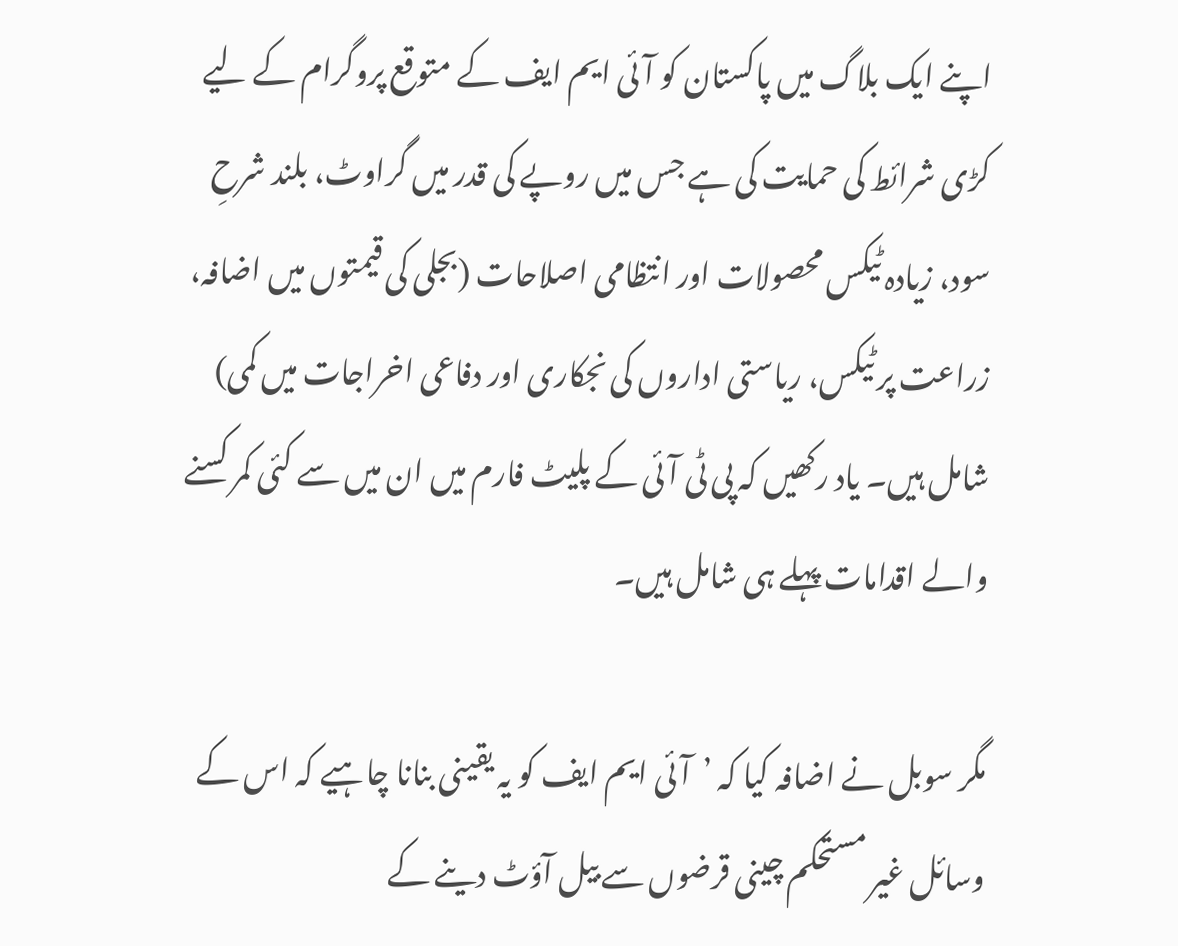اپنے ایک بلاگ میں پاکستان کو آئی ایم ایف کے متوقع پروگرام کے لیے کڑی شرائط کی حمایت کی ہے جس میں روپے کی قدر میں گراوٹ، بلند شرحِ سود، زیادہ ٹیکس محصولات اور انتظامی اصلاحات (بجلی کی قیمتوں میں اضافہ، زراعت پر ٹیکس، ریاستی اداروں کی نجکاری اور دفاعی اخراجات میں کمی) شامل ہیں۔ یاد رکھیں کہ پی ٹی آئی کے پلیٹ فارم میں ان میں سے کئی کمر کسنے والے اقدامات پہلے ہی شامل ہیں۔

مگر سوبل نے اضافہ کیا کہ ’آئی ایم ایف کو یہ یقینی بنانا چاہیے کہ اس کے وسائل غیر مستحکم چینی قرضوں سے بیل آؤٹ دینے کے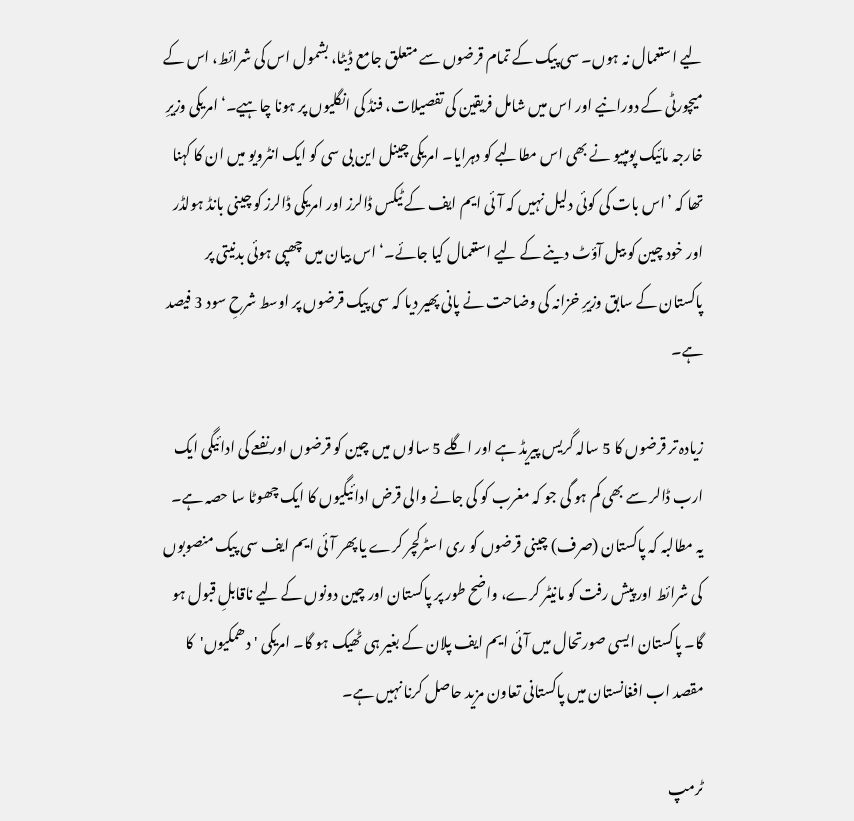لیے استعمال نہ ہوں۔ سی پیک کے تمام قرضوں سے متعلق جامع ڈیٹا، بشمول اس کی شرائط، اس کے میچورٹی کے دورانیے اور اس میں شامل فریقین کی تفصیلات، فنڈ کی انگلیوں پر ہونا چاہیے۔‘ امریکی وزیرِ خارجہ مائیک پومپیو نے بھی اس مطالبے کو دہرایا۔ امریکی چینل این بی سی کو ایک انٹرویو میں ان کا کہنا تھا کہ ’اس بات کی کوئی دلیل نہیں کہ آئی ایم ایف کے ٹیکس ڈالرز اور امریکی ڈالرز کو چینی بانڈ ہولڈر اور خود چین کو بیل آؤٹ دینے کے لیے استعمال کیا جائے۔‘ اس بیان میں چھپی ہوئی بدنیتی پر پاکستان کے سابق وزیرِ خزانہ کی وضاحت نے پانی پھیر دیا کہ سی پیک قرضوں پر اوسط شرحِ سود 3 فیصد ہے۔

زیادہ تر قرضوں کا 5 سالہ گریس پیریڈ ہے اور اگلے 5 سالوں میں چین کو قرضوں اور نفعے کی ادائیگی ایک ارب ڈالر سے بھی کم ہو گی جو کہ مغرب کو کی جانے والی قرض ادائیگیوں کا ایک چھوٹا سا حصہ ہے۔ یہ مطالبہ کہ پاکستان (صرف) چینی قرضوں کو ری اسٹرکچر کرے یا پھر آئی ایم ایف سی پیک منصوبوں کی شرائط اور پیش رفت کو مانیٹر کرے، واضح طور پر پاکستان اور چین دونوں کے لیے ناقابلِ قبول ہو گا۔ پاکستان ایسی صورتحال میں آئی ایم ایف پلان کے بغیر ہی ٹھیک ہو گا۔ امریکی 'دھمکیوں'کا مقصد اب افغانستان میں پاکستانی تعاون مزید حاصل کرنا نہیں ہے۔

ٹرمپ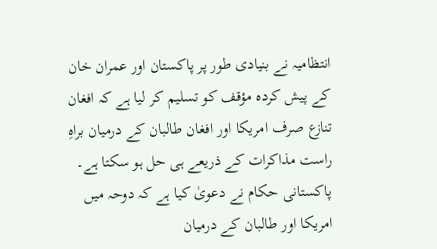انتظامیہ نے بنیادی طور پر پاکستان اور عمران خان کے پیش کردہ مؤقف کو تسلیم کر لیا ہے کہ افغان تنازع صرف امریکا اور افغان طالبان کے درمیان براہِ راست مذاکرات کے ذریعے ہی حل ہو سکتا ہے۔ پاکستانی حکام نے دعویٰ کیا ہے کہ دوحہ میں امریکا اور طالبان کے درمیان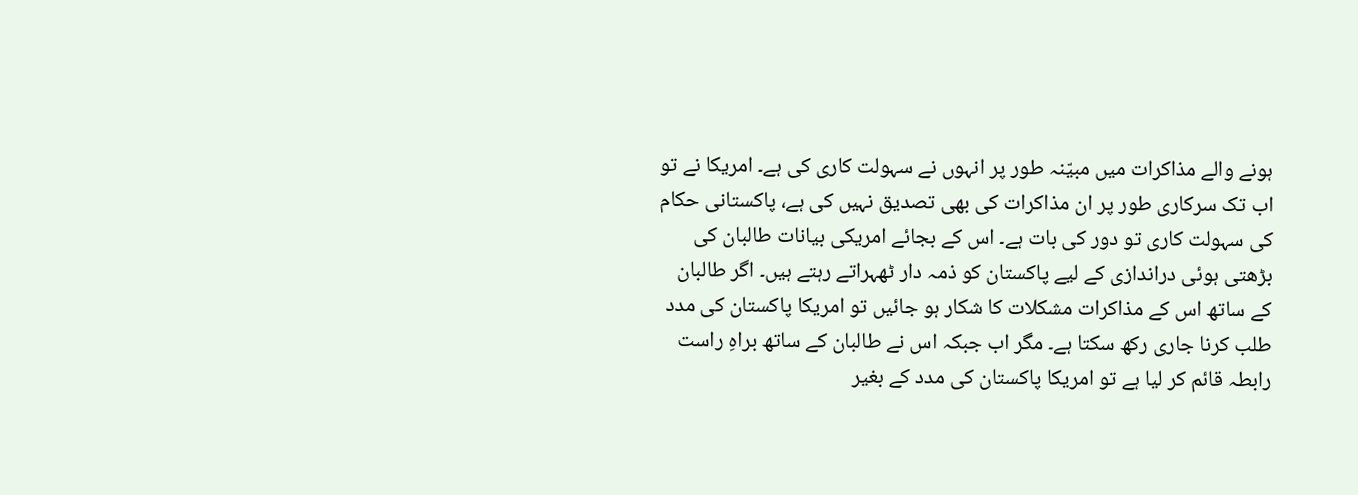ہونے والے مذاکرات میں مبیّنہ طور پر انہوں نے سہولت کاری کی ہے۔ امریکا نے تو اب تک سرکاری طور پر ان مذاکرات کی بھی تصدیق نہیں کی ہے، پاکستانی حکام کی سہولت کاری تو دور کی بات ہے۔ اس کے بجائے امریکی بیانات طالبان کی بڑھتی ہوئی دراندازی کے لیے پاکستان کو ذمہ دار ٹھہراتے رہتے ہیں۔ اگر طالبان کے ساتھ اس کے مذاکرات مشکلات کا شکار ہو جائیں تو امریکا پاکستان کی مدد طلب کرنا جاری رکھ سکتا ہے۔ مگر اب جبکہ اس نے طالبان کے ساتھ براہِ راست رابطہ قائم کر لیا ہے تو امریکا پاکستان کی مدد کے بغیر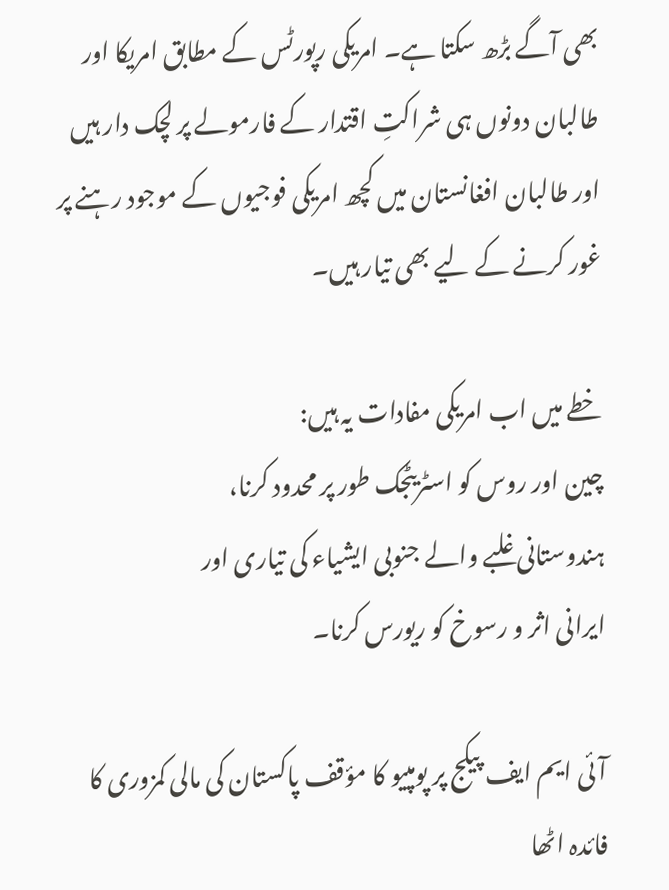بھی آگے بڑھ سکتا ہے۔ امریکی رپورٹس کے مطابق امریکا اور طالبان دونوں ہی شراکتِ اقتدار کے فارمولے پر لچک دار ہیں اور طالبان افغانستان میں کچھ امریکی فوجیوں کے موجود رہنے پر غور کرنے کے لیے بھی تیار ہیں۔

خطے میں اب امریکی مفادات یہ ہیں:
چین اور روس کو اسٹریٹجک طور پر محدود کرنا،
ہندوستانی غلبے والے جنوبی ایشیاء کی تیاری اور
ایرانی اثر و رسوخ کو ریورس کرنا۔

آئی ایم ایف پیکج پر پومپیو کا مؤقف پاکستان کی مالی کمزوری کا فائدہ اٹھا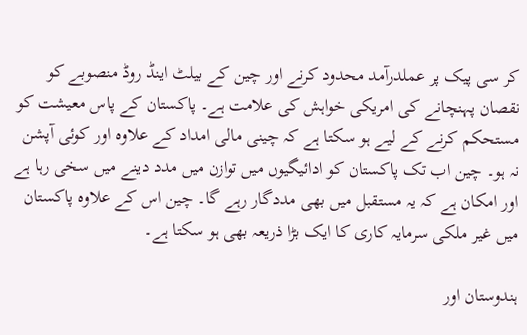کر سی پیک پر عملدرآمد محدود کرنے اور چین کے بیلٹ اینڈ روڈ منصوبے کو نقصان پہنچانے کی امریکی خواہش کی علامت ہے۔ پاکستان کے پاس معیشت کو مستحکم کرنے کے لیے ہو سکتا ہے کہ چینی مالی امداد کے علاوہ اور کوئی آپشن نہ ہو۔ چین اب تک پاکستان کو ادائیگیوں میں توازن میں مدد دینے میں سخی رہا ہے اور امکان ہے کہ یہ مستقبل میں بھی مددگار رہے گا۔ چین اس کے علاوہ پاکستان میں غیر ملکی سرمایہ کاری کا ایک بڑا ذریعہ بھی ہو سکتا ہے۔

ہندوستان اور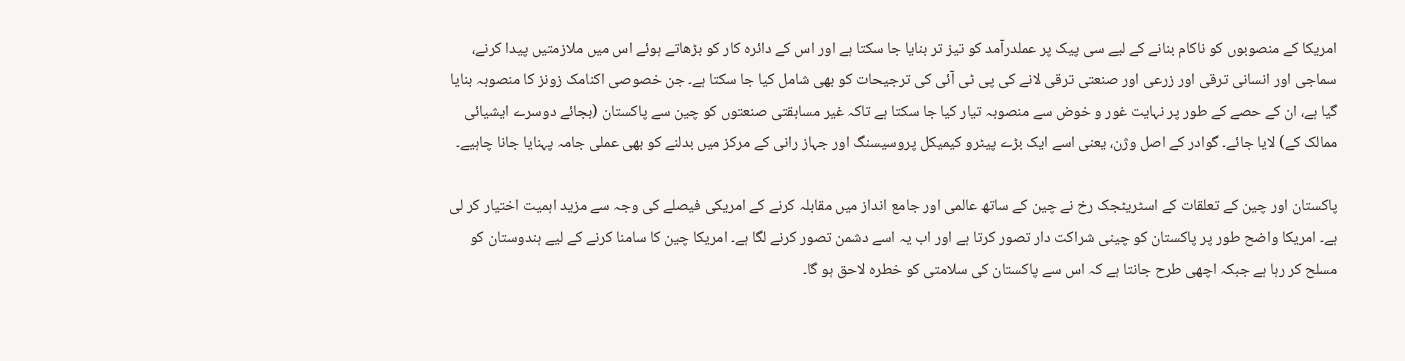امریکا کے منصوبوں کو ناکام بنانے کے لیے سی پیک پر عملدرآمد کو تیز تر بنایا جا سکتا ہے اور اس کے دائرہ کار کو بڑھاتے ہوئے اس میں ملازمتیں پیدا کرنے، سماجی اور انسانی ترقی اور زرعی اور صنعتی ترقی لانے کی پی ٹی آئی کی ترجیحات کو بھی شامل کیا جا سکتا ہے۔ جن خصوصی اکنامک زونز کا منصوبہ بنایا گیا ہے، ان کے حصے کے طور پر نہایت غور و خوض سے منصوبہ تیار کیا جا سکتا ہے تاکہ غیر مسابقتی صنعتوں کو چین سے پاکستان (بجائے دوسرے ایشیائی ممالک کے) لایا جائے۔ گوادر کے اصل وژن، یعنی اسے ایک بڑے پیٹرو کیمیکل پروسیسنگ اور جہاز رانی کے مرکز میں بدلنے کو بھی عملی جامہ پہنایا جانا چاہیے۔

پاکستان اور چین کے تعلقات کے اسٹریٹجک رخ نے چین کے ساتھ عالمی اور جامع انداز میں مقابلہ کرنے کے امریکی فیصلے کی وجہ سے مزید اہمیت اختیار کر لی ہے۔ امریکا واضح طور پر پاکستان کو چینی شراکت دار تصور کرتا ہے اور اب یہ اسے دشمن تصور کرنے لگا ہے۔ امریکا چین کا سامنا کرنے کے لیے ہندوستان کو مسلح کر رہا ہے جبکہ اچھی طرح جانتا ہے کہ اس سے پاکستان کی سلامتی کو خطرہ لاحق ہو گا۔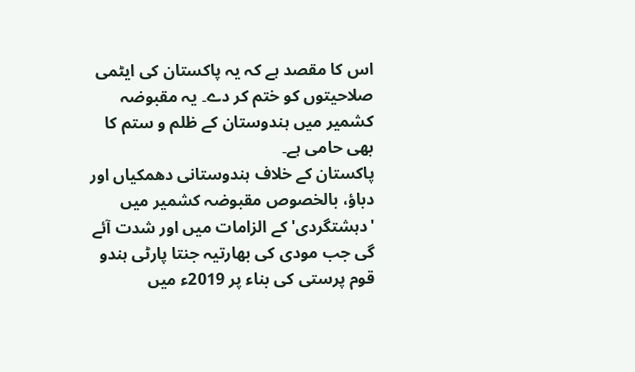اس کا مقصد ہے کہ یہ پاکستان کی ایٹمی صلاحیتوں کو ختم کر دے۔ یہ مقبوضہ کشمیر میں ہندوستان کے ظلم و ستم کا بھی حامی ہے۔
پاکستان کے خلاف ہندوستانی دھمکیاں اور دباؤ، بالخصوص مقبوضہ کشمیر میں 'دہشتگردی'کے الزامات میں اور شدت آئے گی جب مودی کی بھارتیہ جنتا پارٹی ہندو قوم پرستی کی بناء پر 2019ء میں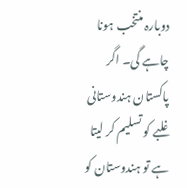دوبارہ منتخب ہونا چاہے گی۔ اگر پاکستان ہندوستانی غلبے کو تسلیم کر لیتا ہے تو ہندوستان کو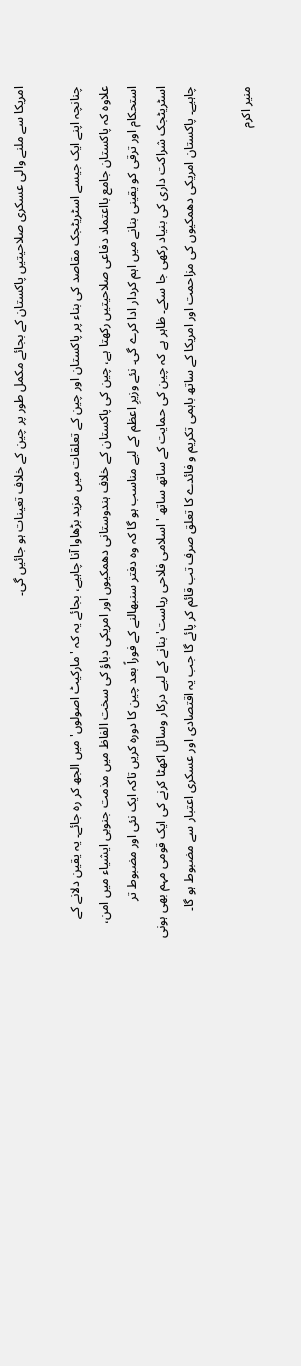امریکا سے ملنے والی عسکری صلاحیتیں پاکستان کے بجائے مکمل طور پر چین کے خلاف تعینات ہو جائیں گی۔

چنانچہ اپنے ایک جیسے اسٹریٹجک مقاصد کی بناء پر پاکستان اور چین کے تعلقات میں مزید بڑھاوا آنا چاہیے، بجائے یہ کہ 'مارکیٹ اصولوں'میں الجھ کر رہ جائے۔ یہ یقین دلانے کے علاوہ کہ پاکستان جامع بااعتماد دفاعی صلاحیتیں رکھتا ہے، چین کی پاکستان کے خلاف ہندوستانی دھمکیوں اور امریکی دباؤ کی سخت الفاظ میں مذمت جنوبی ایشیاء میں امن، استحکام اور ترقی کو یقینی بنانے میں اہم کردار ادا کرے گی۔ نئے وزیرِ اعظم کے لیے مناسب ہو گا کہ وہ دفتر سنبھالنے کے فوراً بعد چین کا دورہ کریں تاکہ ایک نئی اور مضبوط تر اسٹریٹجک شراکت داری کی بنیاد رکھی جا سکے۔ ظاہر ہے کہ چین کی حمایت کے ساتھ ساتھ 'اسلامی فلاحی ریاست'بنانے کے لیے درکار وسائل اکھٹا کرنے کی ایک قومی مہم بھی ہونی چاہیے۔ پاکستان امریکی دھمکیوں کی مزاحمت اور امریکا کے ساتھ باہمی تکریم و فائدے کا تعلق صرف تب قائم کر پائے گا جب یہ اقتصادی اور عسکری اعتبار سے مضبوط ہو گا۔

منیر اکرم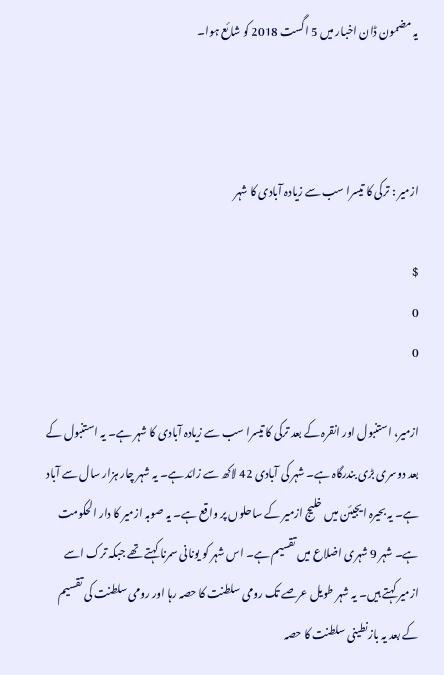یہ مضمون ڈان اخبار میں 5 اگست 2018 کو شائع ہوا۔



ازمیر : ترکی کا تیسرا سب سے زیادہ آبادی کا شہر

$
0
0

ازمیر، استنبول اور انقرہ کے بعد ترکی کا تیسرا سب سے زیادہ آبادی کا شہر ہے۔ یہ استنبول کے بعد دوسری بڑی بندرگاہ ہے۔ شہر کی آبادی 42 لاکھ سے زائد ہے۔ یہ شہر چار ہزار سال سے آباد ہے۔ یہ بحیرہ ایجیئن میں خلیج ازمیر کے ساحلوں پر واقع ہے۔ یہ صوبہ ازمیر کا دار الحکومت ہے۔ شہر 9 شہری اضلاع میں تقسیم ہے۔ اس شہر کو یونانی سمرنا کہتے تھے جبکہ ترک اسے ازمیر کہتے ہیں۔ یہ شہر طویل عرصے تک رومی سلطنت کا حصہ رہا اور رومی سلطنت کی تقسیم کے بعد یہ بازنطینی سلطنت کا حصہ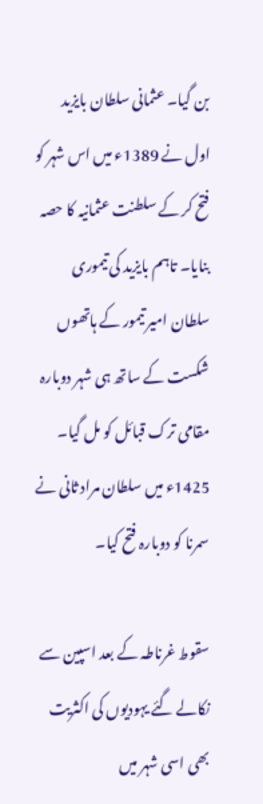بن گیا۔ عثمانی سلطان بایزید اول نے 1389ء میں اس شہر کو فتح کر کے سلطنت عثمانیہ کا حصہ بنایا۔ تاہم بایزید کی تیموری سلطان امیر تیمور کے ہاتھوں شکست کے ساتھ ہی شہر دوبارہ مقامی ترک قبائل کو مل گیا۔ 1425ء میں سلطان مراد ثانی نے سمرنا کو دوبارہ فتح کیا۔

سقوط غرناطہ کے بعد اسپین سے نکالے گئے یہودیوں کی اکثریت بھی اسی شہر میں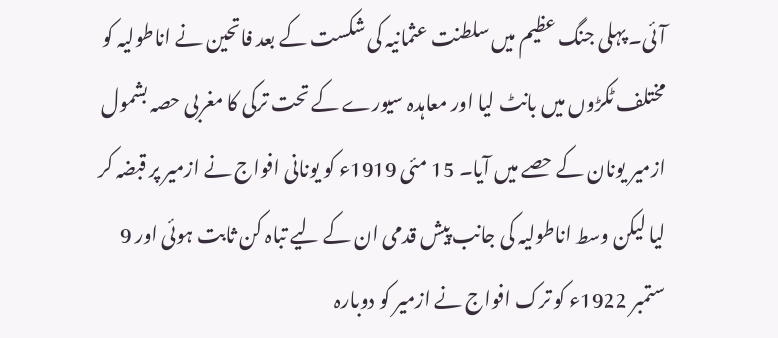آئی۔ پہلی جنگ عظیم میں سلطنت عثمانیہ کی شکست کے بعد فاتحین نے اناطولیہ کو مختلف ٹکڑوں میں بانٹ لیا اور معاہدہ سیورے کے تحت ترکی کا مغربی حصہ بشمول ازمیر یونان کے حصے میں آیا۔ 15 مئی 1919ء کو یونانی افواج نے ازمیر پر قبضہ کر لیا لیکن وسط اناطولیہ کی جانب پیش قدمی ان کے لیے تباہ کن ثابت ہوئی اور 9 ستمبر 1922ء کو ترک افواج نے ازمیر کو دوبارہ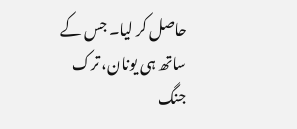حاصل کر لیا۔ جس کے ساتھ ہی یونان، ترک جنگ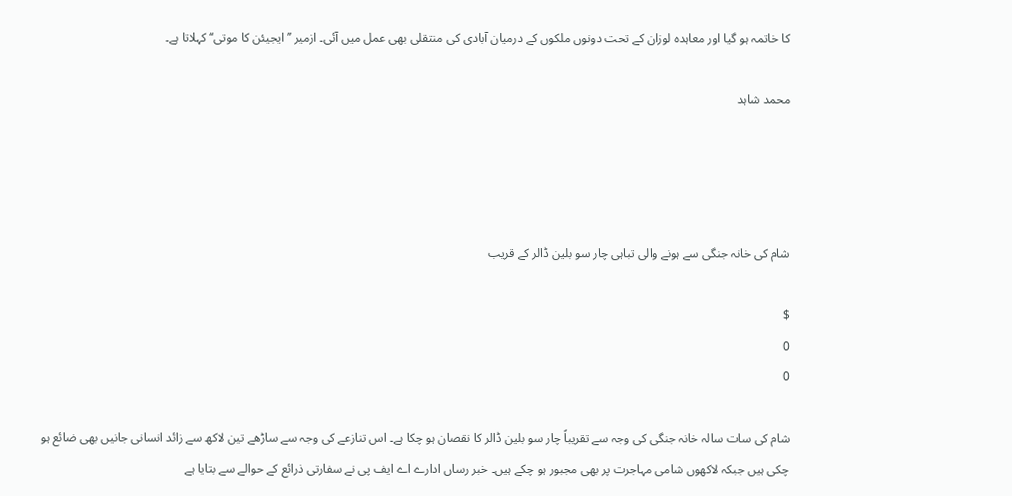کا خاتمہ ہو گیا اور معاہدہ لوزان کے تحت دونوں ملکوں کے درمیان آبادی کی منتقلی بھی عمل میں آئی۔ ازمیر ’’ایجیئن کا موتی‘‘ کہلاتا ہے۔

محمد شاہد




شام کی خانہ جنگی سے ہونے والی تباہی چار سو بلین ڈالر کے قریب

$
0
0

شام کی سات سالہ خانہ جنگی کی وجہ سے تقریباً چار سو بلین ڈالر کا نقصان ہو چکا ہے۔ اس تنازعے کی وجہ سے ساڑھے تین لاکھ سے زائد انسانی جانیں بھی ضائع ہو چکی ہیں جبکہ لاکھوں شامی مہاجرت پر بھی مجبور ہو چکے ہیں۔ خبر رساں ادارے اے ایف پی نے سفارتی ذرائع کے حوالے سے بتایا ہے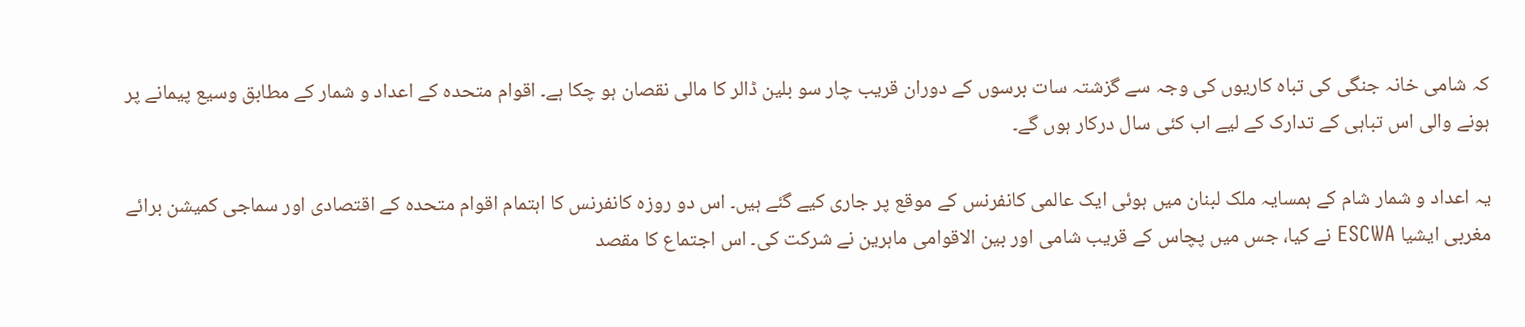کہ شامی خانہ جنگی کی تباہ کاریوں کی وجہ سے گزشتہ سات برسوں کے دوران قریب چار سو بلین ڈالر کا مالی نقصان ہو چکا ہے۔ اقوام متحدہ کے اعداد و شمار کے مطابق وسیع پیمانے پر ہونے والی اس تباہی کے تدارک کے لیے اب کئی سال درکار ہوں گے۔

یہ اعداد و شمار شام کے ہمسایہ ملک لبنان میں ہوئی ایک عالمی کانفرنس کے موقع پر جاری کیے گئے ہیں۔ اس دو روزہ کانفرنس کا اہتمام اقوام متحدہ کے اقتصادی اور سماجی کمیشن برائے مغربی ایشیا ESCWA نے کیا، جس میں پچاس کے قریب شامی اور بین الاقوامی ماہرین نے شرکت کی۔ اس اجتماع کا مقصد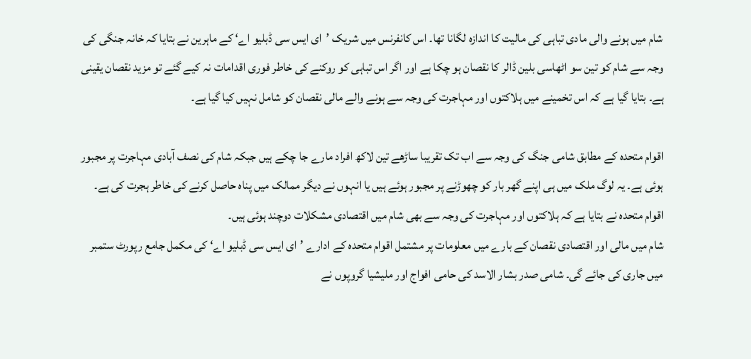شام میں ہونے والی مادی تباہی کی مالیت کا اندازہ لگانا تھا۔ اس کانفرنس میں شریک ’ای ایس سی ڈبلیو اے‘ کے ماہرین نے بتایا کہ خانہ جنگی کی وجہ سے شام کو تین سو اٹھاسی بلین ڈالر کا نقصان ہو چکا ہے اور اگر اس تباہی کو روکنے کی خاطر فوری اقدامات نہ کیے گئے تو مزید نقصان یقینی ہے۔ بتایا گیا ہے کہ اس تخمینے میں ہلاکتوں اور مہاجرت کی وجہ سے ہونے والے مالی نقصان کو شامل نہیں کیا گیا ہے۔

اقوام متحدہ کے مطابق شامی جنگ کی وجہ سے اب تک تقریبا ساڑھے تین لاکھ افراد مارے جا چکے ہیں جبکہ شام کی نصف آبادی مہاجرت پر مجبور ہوئی ہے۔ یہ لوگ ملک میں ہی اپنے گھر بار کو چھوڑنے پر مجبور ہوئے ہیں یا انہوں نے دیگر ممالک میں پناہ حاصل کرنے کی خاطر ہجرت کی ہے۔ اقوام متحدہ نے بتایا ہے کہ ہلاکتوں اور مہاجرت کی وجہ سے بھی شام میں اقتصادی مشکلات دوچند ہوئی ہیں۔
شام میں مالی اور اقتصادی نقصان کے بارے میں معلومات پر مشتمل اقوام متحدہ کے ادارے ’ای ایس سی ڈبلیو اے‘ کی مکمل جامع رپورٹ ستمبر میں جاری کی جائے گی۔ شامی صدر بشار الاسد کی حامی افواج اور ملیشیا گروپوں نے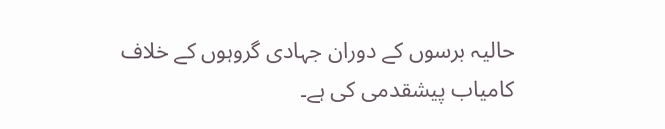حالیہ برسوں کے دوران جہادی گروہوں کے خلاف کامیاب پیشقدمی کی ہے۔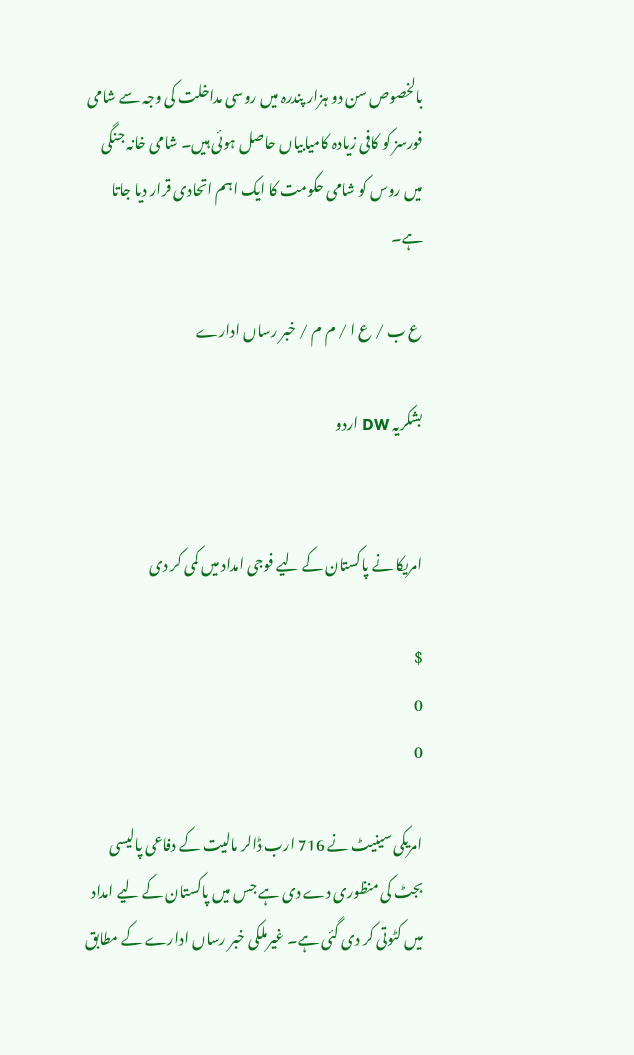بالخصوص سن دو ہزار پندرہ میں روسی مداخلت کی وجہ سے شامی فورسز کو کافی زیادہ کامیابیاں حاصل ہوئی ہیں۔ شامی خانہ جنگی میں روس کو شامی حکومت کا ایک اہم اتحادی قرار دیا جاتا ہے۔

ع ب / ع ا / م م / خبر رساں ادارے

بشکریہ DW اردو


امریکا نے پاکستان کے لیے فوجی امداد میں کمی کر دی

$
0
0

امریکی سینیٹ نے 716 ارب ڈالر مالیت کے دفاعی پالیسی بجٹ کی منظوری دے دی ہے جس میں پاکستان کے لیے امداد میں کٹوتی کر دی گئی ہے۔ غیرملکی خبر رساں ادارے کے مطابق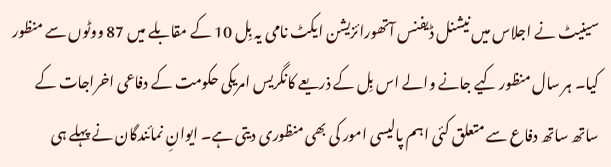سینیٹ نے اجلاس میں نیشنل ڈیفنس آتھورائزیشن ایکٹ نامی یہ بِل 10 کے مقابلے میں 87 ووٹوں سے منظور کیا۔ ہر سال منظور کیے جانے والے اس بِل کے ذریعے کانگریس امریکی حکومت کے دفاعی اخراجات کے ساتھ ساتھ دفاع سے متعلق کئی اہم پالیسی امور کی بھی منظوری دیتی ہے۔ ایوانِ نمائندگان نے پہلے ہی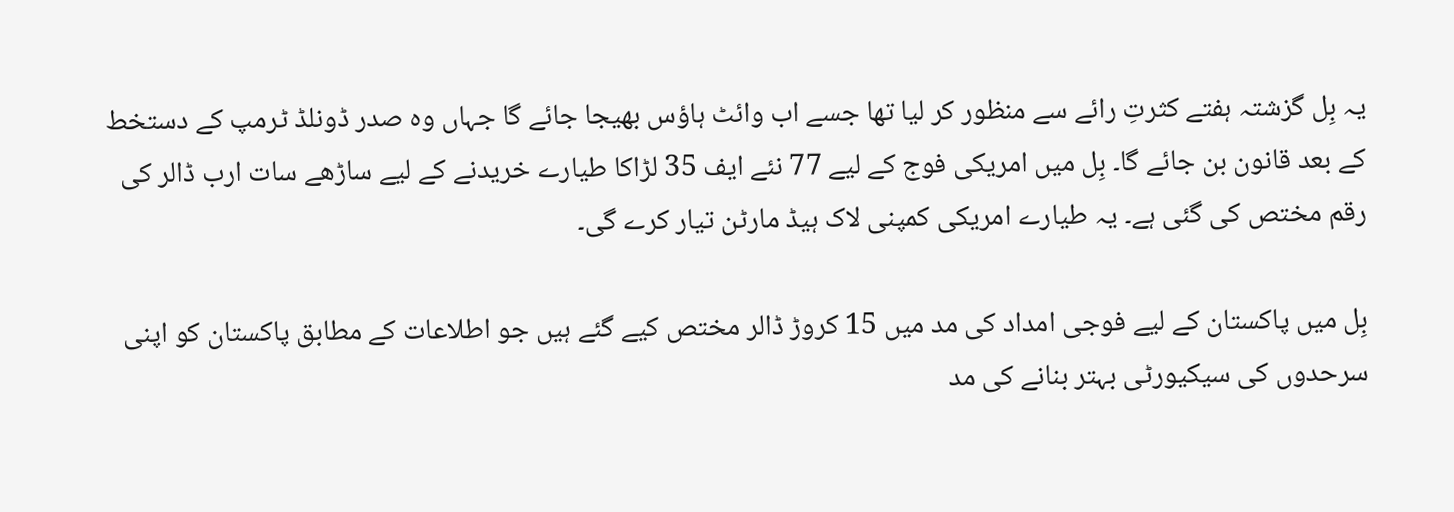یہ بِل گزشتہ ہفتے کثرتِ رائے سے منظور کر لیا تھا جسے اب وائٹ ہاؤس بھیجا جائے گا جہاں وہ صدر ڈونلڈ ٹرمپ کے دستخط کے بعد قانون بن جائے گا۔ بِل میں امریکی فوج کے لیے 77 نئے ایف 35 لڑاکا طیارے خریدنے کے لیے ساڑھے سات ارب ڈالر کی رقم مختص کی گئی ہے۔ یہ طیارے امریکی کمپنی لاک ہیڈ مارٹن تیار کرے گی۔

بِل میں پاکستان کے لیے فوجی امداد کی مد میں 15 کروڑ ڈالر مختص کیے گئے ہیں جو اطلاعات کے مطابق پاکستان کو اپنی سرحدوں کی سیکیورٹی بہتر بنانے کی مد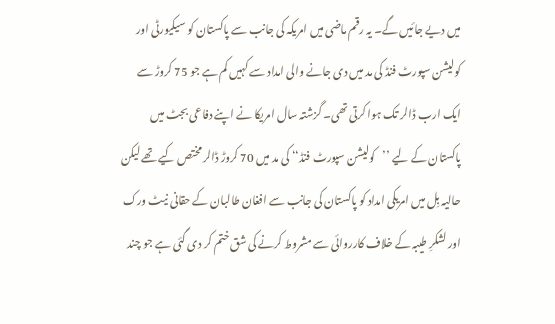میں دیے جائیں گے۔ یہ رقم ماضی میں امریکہ کی جانب سے پاکستان کو سیکیورٹی اور کولیشن سپورٹ فنڈ کی مد میں دی جانے والی امداد سے کہیں کم ہے جو 75 کروڑ سے ایک ارب ڈالر تک ہوا کرتی تھی۔ گزشتہ سال امریکا نے اپنے دفاعی بجٹ میں پاکستان کے لیے ’’کولیشن سپورٹ فنڈ‘‘ کی مد میں 70 کروڑ ڈالر مختص کیے تھے لیکن حالیہ بِل میں امریکی امداد کو پاکستان کی جانب سے افغان طالبان کے حقانی نیٹ ورک اور لشکرِ طیبہ کے خلاف کارروائی سے مشروط کرنے کی شق ختم کر دی گئی ہے جو چند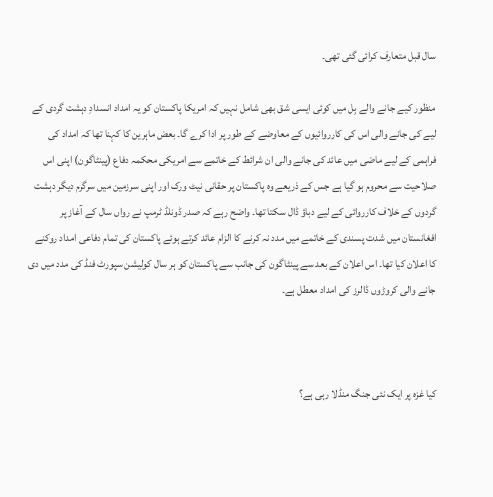سال قبل متعارف کرائی گئی تھی۔

منظور کیے جانے والے بِل میں کوئی ایسی شق بھی شامل نہیں کہ امریکا پاکستان کو یہ امداد انسدادِ دہشت گردی کے لیے کی جانے والی اس کی کارروائیوں کے معاوضے کے طور پر ادا کرے گا۔ بعض ماہرین کا کہنا تھا کہ امداد کی فراہمی کے لیے ماضی میں عائد کی جانے والی ان شرائط کے خاتمے سے امریکی محکمہ دفاع (پینٹاگون) اپنی اس صلاحیت سے محروم ہو گیا ہے جس کے ذریعے وہ پاکستان پر حقانی نیٹ ورک اور اپنی سرزمین میں سرگرم دیگر دہشت گردوں کے خلاف کارروائی کے لیے دباؤ ڈال سکتا تھا۔ واضح رہے کہ صدر ڈونلڈ ٹرمپ نے رواں سال کے آغاز پر افغانستان میں شدت پسندی کے خاتمے میں مدد نہ کرنے کا الزام عائد کرتے ہوئے پاکستان کی تمام دفاعی امداد روکنے کا اعلان کیا تھا۔ اس اعلان کے بعد سے پینٹاگون کی جانب سے پاکستان کو ہر سال کولیشن سپورٹ فنڈ کی مدد میں دی جانے والی کروڑوں ڈالرز کی امداد معطل ہے۔



کیا غزہ پر ایک نئی جنگ منڈلا رہی ہے؟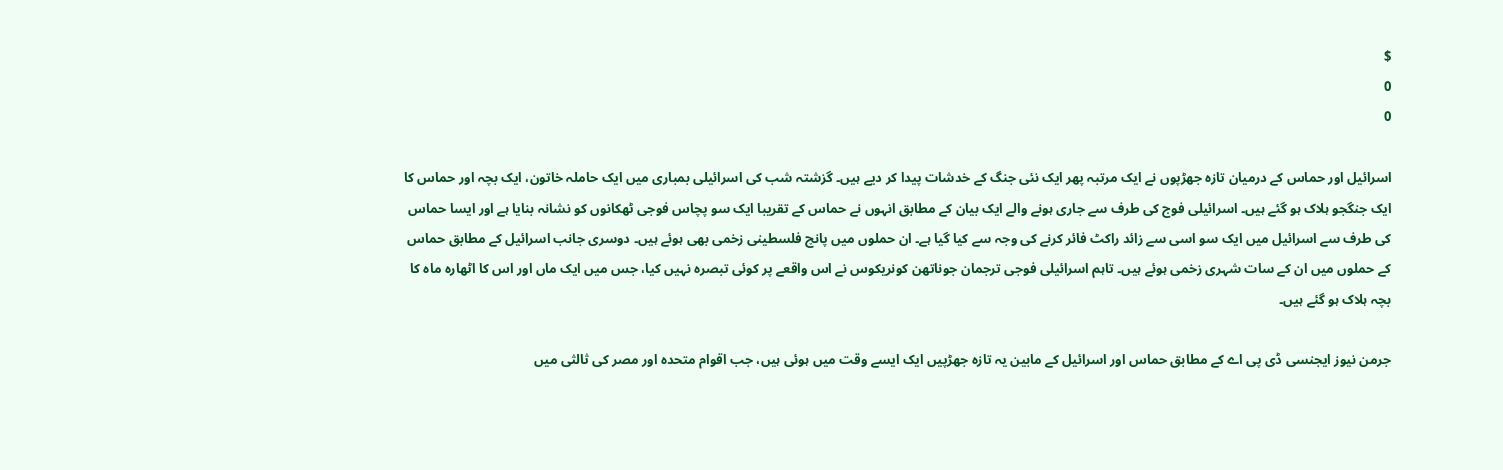$
0
0

اسرائیل اور حماس کے درمیان تازہ جھڑپوں نے ایک مرتبہ پھر ایک نئی جنگ کے خدشات پیدا کر دیے ہیں۔ گزشتہ شب کی اسرائیلی بمباری میں ایک حاملہ خاتون، ایک بچہ اور حماس کا ایک جنگجو ہلاک ہو گئے ہیں۔ اسرائیلی فوج کی طرف سے جاری ہونے والے ایک بیان کے مطابق انہوں نے حماس کے تقریبا ایک سو پچاس فوجی ٹھکانوں کو نشانہ بنایا ہے اور ایسا حماس کی طرف سے اسرائیل میں ایک سو اسی سے زائد راکٹ فائر کرنے کی وجہ سے کیا گیا ہے۔ ان حملوں میں پانچ فلسطینی زخمی بھی ہوئے ہیں۔ دوسری جانب اسرائیل کے مطابق حماس کے حملوں میں ان کے سات شہری زخمی ہوئے ہیں۔ تاہم اسرائیلی فوجی ترجمان جوناتھن کونریکوس نے اس واقعے پر کوئی تبصرہ نہیں کیا، جس میں ایک ماں اور اس کا اٹھارہ ماہ کا بچہ ہلاک ہو گئے ہیں۔

جرمن نیوز ایجنسی ڈی پی اے کے مطابق حماس اور اسرائیل کے مابین یہ تازہ جھڑپیں ایک ایسے وقت میں ہوئی ہیں، جب اقوام متحدہ اور مصر کی ثالثی میں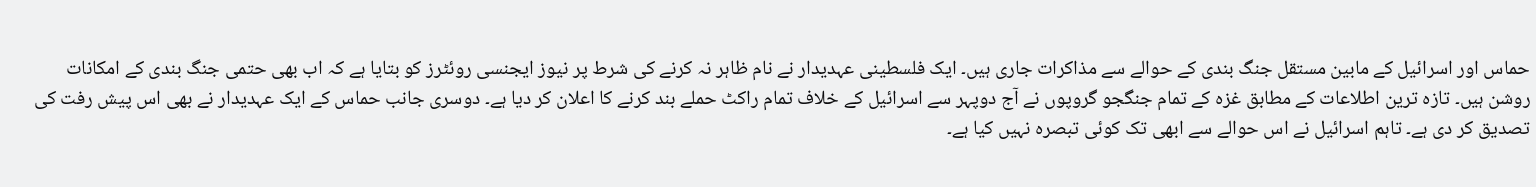حماس اور اسرائیل کے مابین مستقل جنگ بندی کے حوالے سے مذاکرات جاری ہیں۔ ایک فلسطینی عہدیدار نے نام ظاہر نہ کرنے کی شرط پر نیوز ایجنسی روئٹرز کو بتایا ہے کہ اب بھی حتمی جنگ بندی کے امکانات روشن ہیں۔ تازہ ترین اطلاعات کے مطابق غزہ کے تمام جنگجو گروپوں نے آج دوپہر سے اسرائیل کے خلاف تمام راکٹ حملے بند کرنے کا اعلان کر دیا ہے۔ دوسری جانب حماس کے ایک عہدیدار نے بھی اس پیش رفت کی تصدیق کر دی ہے۔ تاہم اسرائیل نے اس حوالے سے ابھی تک کوئی تبصرہ نہیں کیا ہے۔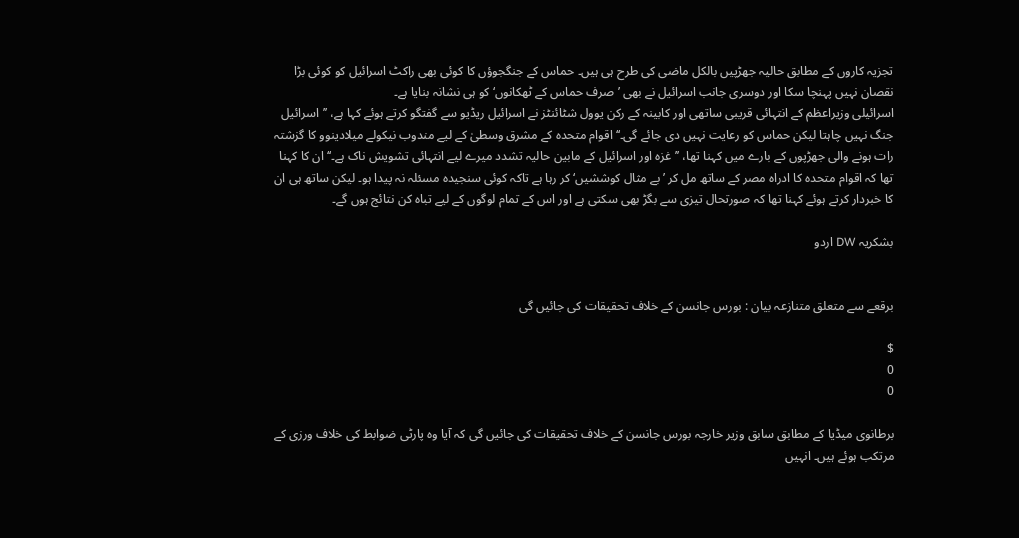تجزیہ کاروں کے مطابق حالیہ جھڑپیں بالکل ماضی کی طرح ہی ہیں۔ حماس کے جنگجوؤں کا کوئی بھی راکٹ اسرائیل کو کوئی بڑا نقصان نہیں پہنچا سکا اور دوسری جانب اسرائیل نے بھی ’صرف حماس کے ٹھکانوں‘ کو ہی نشانہ بنایا ہے۔
اسرائیلی وزیراعظم کے انتہائی قریبی ساتھی اور کابینہ کے رکن یوول شٹائنٹز نے اسرائیل ریڈیو سے گفتگو کرتے ہوئے کہا ہے، ’’اسرائیل جنگ نہیں چاہتا لیکن حماس کو رعایت نہیں دی جائے گی۔‘‘ اقوام متحدہ کے مشرق وسطیٰ کے لیے مندوب نیکولے میلادینوو کا گزشتہ رات ہونے والی جھڑپوں کے بارے میں کہنا تھا، ’’غزہ اور اسرائیل کے مابین حالیہ تشدد میرے لیے انتہائی تشویش ناک ہے۔‘‘ ان کا کہنا تھا کہ اقوام متحدہ کا ادراہ مصر کے ساتھ مل کر ’بے مثال کوششیں‘ کر رہا ہے تاکہ کوئی سنجیدہ مسئلہ نہ پیدا ہو۔ لیکن ساتھ ہی ان کا خبردار کرتے ہوئے کہنا تھا کہ صورتحال تیزی سے بگڑ بھی سکتی ہے اور اس کے تمام لوگوں کے لیے تباہ کن نتائج ہوں گے۔

بشکریہ DW اردو


برقعے سے متعلق متنازعہ بیان : بورس جانسن کے خلاف تحقیقات کی جائیں گی

$
0
0

برطانوی میڈیا کے مطابق سابق وزیر خارجہ بورس جانسن کے خلاف تحقیقات کی جائیں گی کہ آیا وہ پارٹی ضوابط کی خلاف ورزی کے مرتکب ہوئے ہیں۔ انہیں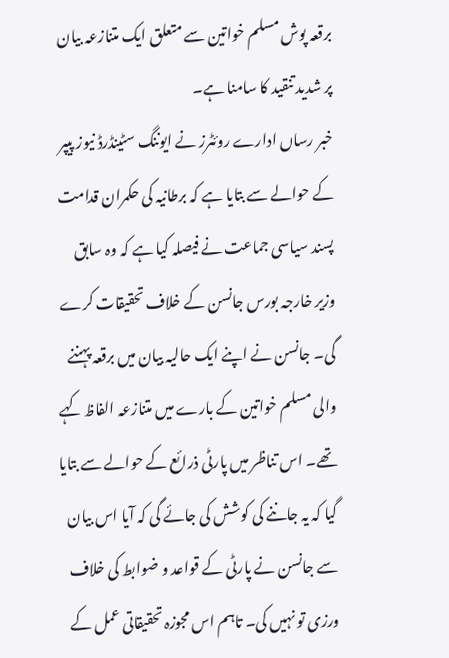برقعہ پوش مسلم خواتین سے متعلق ایک متنازعہ بیان پر شدید تنقید کا سامنا ہے۔
خبر رساں ادارے روئٹرز نے ایوننگ سٹینڈرڈ نیوز پیپر کے حوالے سے بتایا ہے کہ برطانیہ کی حکمران قدامت پسند سیاسی جماعت نے فیصلہ کیا ہے کہ وہ سابق وزیر خارجہ بورس جانسن کے خلاف تحقیقات کرے گی۔ جانسن نے اپنے ایک حالیہ بیان میں برقعہ پہننے والی مسلم خواتین کے بارے میں متنازعہ الفاظ کہے تھے۔ اس تناظر میں پارٹی ذرائع کے حوالے سے بتایا گیا کہ یہ جاننے کی کوشش کی جائے گی کہ آیا اس بیان سے جانسن نے پارٹی کے قواعد و ضوابط کی خلاف ورزی تو نہیں کی۔ تاہم اس مجوزہ تحقیقاتی عمل کے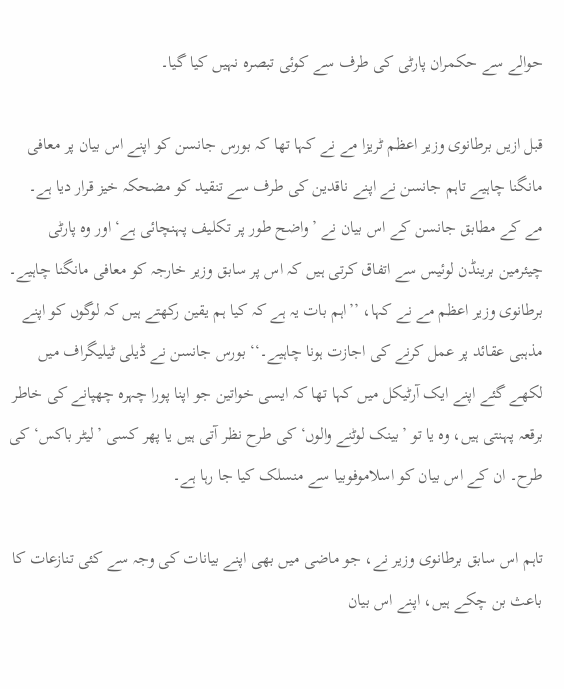حوالے سے حکمران پارٹی کی طرف سے کوئی تبصرہ نہیں کیا گیا۔

قبل ازیں برطانوی وزیر اعظم ٹریزا مے نے کہا تھا کہ بورس جانسن کو اپنے اس بیان پر معافی مانگنا چاہیے تاہم جانسن نے اپنے ناقدین کی طرف سے تنقید کو مضحکہ خیز قرار دیا ہے۔ مے کے مطابق جانسن کے اس بیان نے ’واضح طور پر تکلیف پہنچائی ہے‘ اور وہ پارٹی چیئرمین برینڈن لوئیس سے اتفاق کرتی ہیں کہ اس پر سابق وزیر خارجہ کو معافی مانگنا چاہیے۔ برطانوی وزیر اعظم مے نے کہا، ’’اہم بات یہ ہے کہ کیا ہم یقین رکھتے ہیں کہ لوگوں کو اپنے مذہبی عقائد پر عمل کرنے کی اجازت ہونا چاہیے۔‘‘ بورس جانسن نے ڈیلی ٹیلیگراف میں لکھے گئے اپنے ایک آرٹیکل میں کہا تھا کہ ایسی خواتین جو اپنا پورا چہرہ چھپانے کی خاطر برقعہ پہنتی ہیں، وہ یا تو ’بینک لوٹنے والوں‘ کی طرح نظر آتی ہیں یا پھر کسی ’لیٹر باکس‘ کی طرح۔ ان کے اس بیان کو اسلاموفوبیا سے منسلک کیا جا رہا ہے۔

تاہم اس سابق برطانوی وزیر نے، جو ماضی میں بھی اپنے بیانات کی وجہ سے کئی تنازعات کا باعث بن چکے ہیں، اپنے اس بیان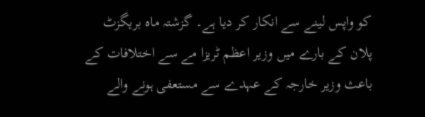کو واپس لینے سے انکار کر دیا ہے۔ گزشتہ ماہ بریگزٹ پلان کے بارے میں وزیر اعظم ٹریزا مے سے اختلافات کے باعث وزیر خارجہ کے عہدے سے مستعفی ہونے والے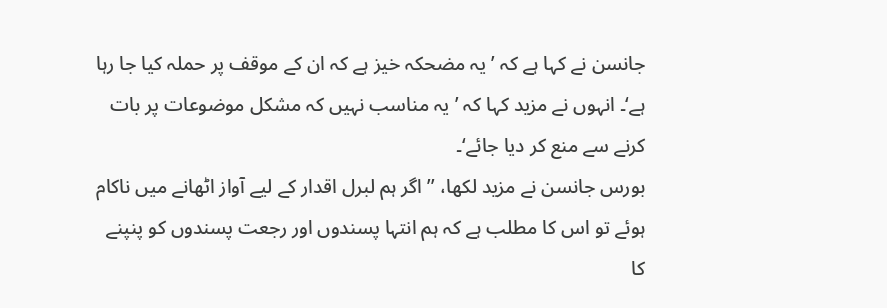جانسن نے کہا ہے کہ ’یہ مضحکہ خیز ہے کہ ان کے موقف پر حملہ کیا جا رہا ہے‘۔ انہوں نے مزید کہا کہ ’یہ مناسب نہیں کہ مشکل موضوعات پر بات کرنے سے منع کر دیا جائے‘۔
بورس جانسن نے مزید لکھا، ’’اگر ہم لبرل اقدار کے لیے آواز اٹھانے میں ناکام ہوئے تو اس کا مطلب ہے کہ ہم انتہا پسندوں اور رجعت پسندوں کو پنپنے کا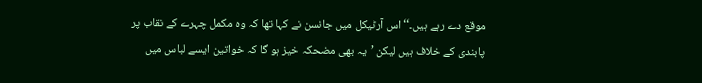موقع دے رہے ہیں۔‘‘ اس آرٹیکل میں جانسن نے کہا تھا کہ وہ مکمل چہرے کے نقاب پر پابندی کے خلاف ہیں لیکن ’یہ بھی مضحکہ خیز ہو گا کہ خواتین ایسے لباس میں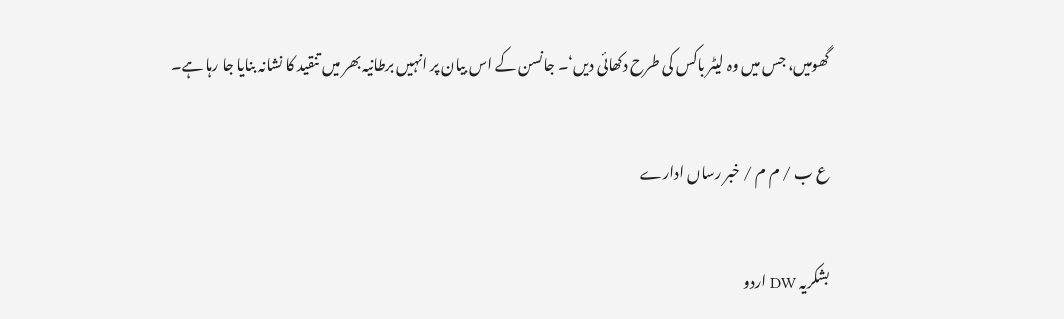گھومیں، جس میں وہ لیٹر باکس کی طرح دکھائی دیں‘۔ جانسن کے اس بیان پر انہیں برطانیہ بھر میں تنقید کا نشانہ بنایا جا رہا ہے۔

ع ب / م م / خبر رساں ادارے

بشکریہ DW اردو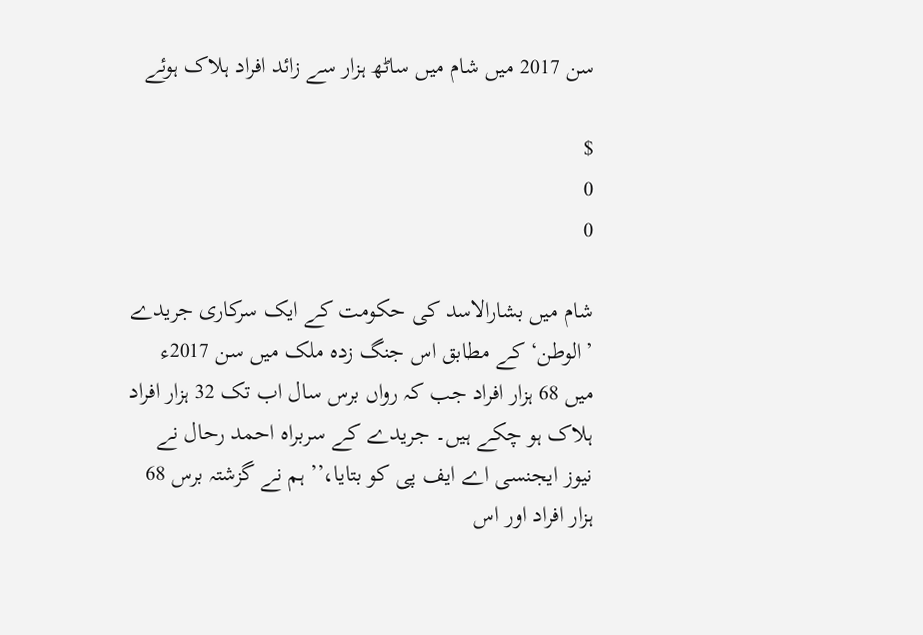سن 2017 میں شام میں ساٹھ ہزار سے زائد افراد ہلاک ہوئے

$
0
0

شام میں بشارالاسد کی حکومت کے ایک سرکاری جریدے ’الوطن‘ کے مطابق اس جنگ زدہ ملک میں سن 2017ء میں 68 ہزار افراد جب کہ رواں برس سال اب تک 32 ہزار افراد ہلاک ہو چکے ہیں۔ جریدے کے سربراہ احمد رحال نے نیوز ایجنسی اے ایف پی کو بتایا،’’ ہم نے گزشتہ برس 68 ہزار افراد اور اس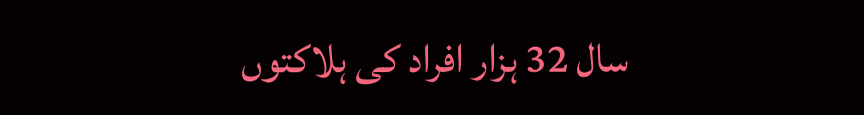سال 32 ہزار افراد کی ہلاکتوں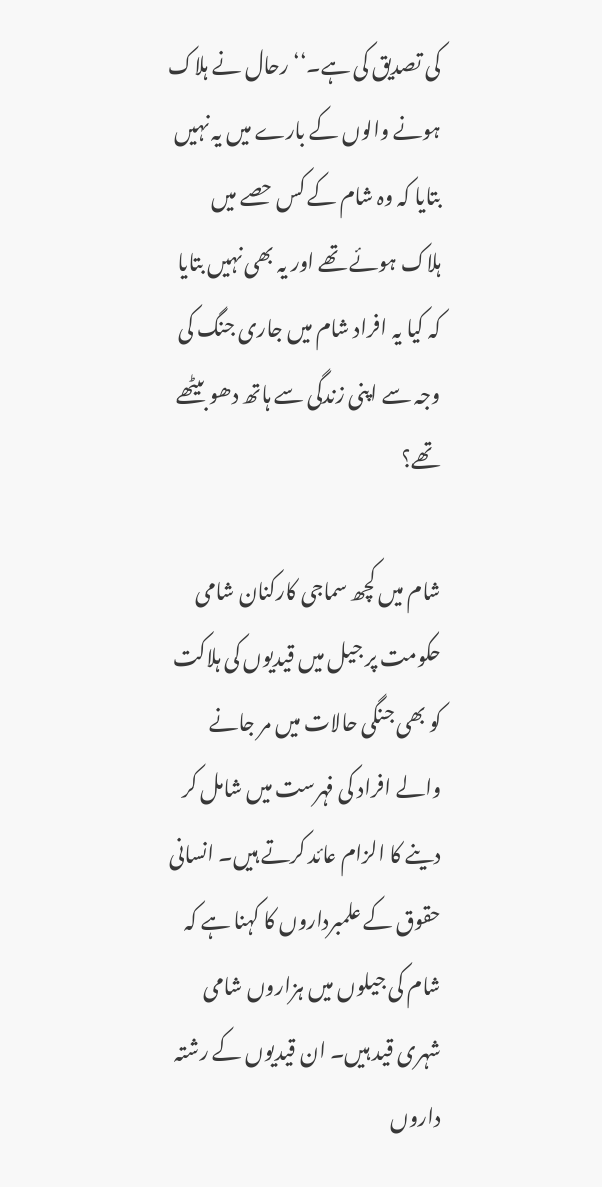کی تصدیق کی ہے۔‘‘ رحال نے ہلاک ہونے والوں کے بارے میں یہ نہیں بتایا کہ وہ شام کے کس حصے میں ہلاک ہوئے تھے اور یہ بھی نہیں بتایا کہ کیا یہ افراد شام میں جاری جنگ کی وجہ سے اپنی زندگی سے ہاتھ دھو بیٹھے تھے؟

شام میں کچھ سماجی کارکنان شامی حکومت پر جیل میں قیدیوں کی ہلاکت کو بھی جنگی حالات میں مر جانے والے افراد کی فہرست میں شامل کر دینے کا الزام عائد کرتے ہیں۔ انسانی حقوق کے علمبرداروں کا کہنا ہے کہ شام کی جیلوں میں ہزاروں شامی شہری قید ہیں۔ ان قیدیوں کے رشتہ داروں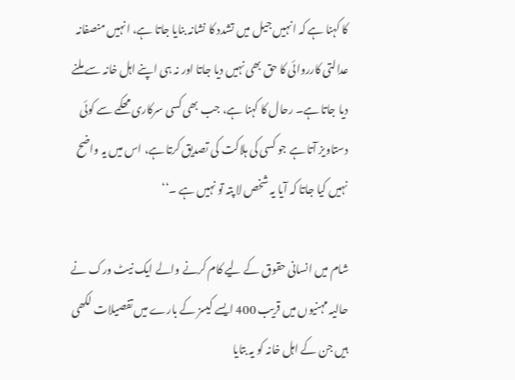کا کہنا ہے کہ انہیں جیل میں تشدد کا نشانہ بنایا جاتا ہے، انہیں منصفانہ عدالتی کارروائی کا حق بھی نہیں دیا جاتا اور نہ ہی اپنے اہل خانہ سے ملنے دیا جاتا ہے۔ رحال کا کہنا ہے، جب بھی کسی سرکاری محکمے سے کوئی دستاویز آتا ہے جو کسی کی ہلاکت کی تصدیق کرتا ہے، اس میں یہ واضح نہیں کیا جاتا کہ آیا یہ شخص لا پتہ تو نہیں ہے ۔‘‘

شام میں انسانی حقوق کے لیے کام کرنے والے ایک نیٹ ورک نے حالیہ مہنیوں میں قریب 400 ایسے کیسز کے بارے میں تفصیلات لکھی ہیں جن کے اہل خانہ کو یہ بتایا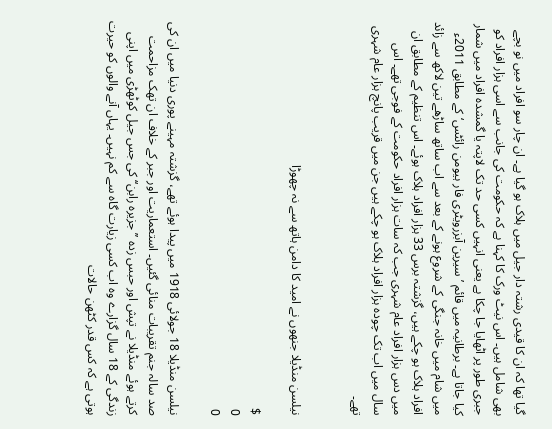گیا تھا کہ ان کا قیدی رشتہ دار جیل میں ہلاک ہو گیا ہے۔ ان چار سو افراد میں نو بچے بھی شامل ہیں۔ اس نیٹ ورک کا کہنا ہے کہ حکومت کی جانب سے اسی ہزار افراد کو جبری طور پر اٹھایا جا چکا ہے یعنی انہیں کسی حد تک لاپتہ یا گمشدہ افراد میں شمار کیا جاتا ہے۔ برطانیہ میں قائم ’سیرین آبزرویٹری فار ہیومن رائٹس‘ کے مطابق 2011ء میں شام میں خانہ جنگی کے شروع ہونے کے بعد سے اب ساتھ ساڑھے تین لاکھ سے زائد افراد ہلاک ہو چکے ہیں، گزشتہ برس 33 ہزار افراد ہلاک ہوئے۔ اس تنظیم کے مطابق ان میں دس ہزار افراد عام شہری جب کہ سات ہزار افراد حکومت کے فوجی تھے۔ اس سال میں اب تک چودہ ہزار افراد ہلاک ہو چکے ہیں جن میں قریب پانچ ہزار عام شہری تھے۔


نیلسن منڈیلا جنھوں نے امید کا دامن ہاتھ سے نہ چھوڑا

$
0
0

نیلسن منڈیلا 18 جولائی 1918 میں پیدا ہوئے تھے، گزشتہ مہینے پوری دنیا میں ان کی صد سالہ جنم تقریبات منائی گئیں۔ استعماریت اور جبر کے خلاف ان تھک مزاحمت کرتے ہوئے منڈیلا نے تپش اور حبس زدہ ’’جزیرہ رابن‘‘ کی جس جیل کوٹھڑی میں اپنی زندگی کے 18 سال گزارے وہ اب کسی زیارت گاہ سے کم نہیں۔ یہاں آنے والوں کو حیرت ہوتی ہے کہ کس قدر کٹھن حالات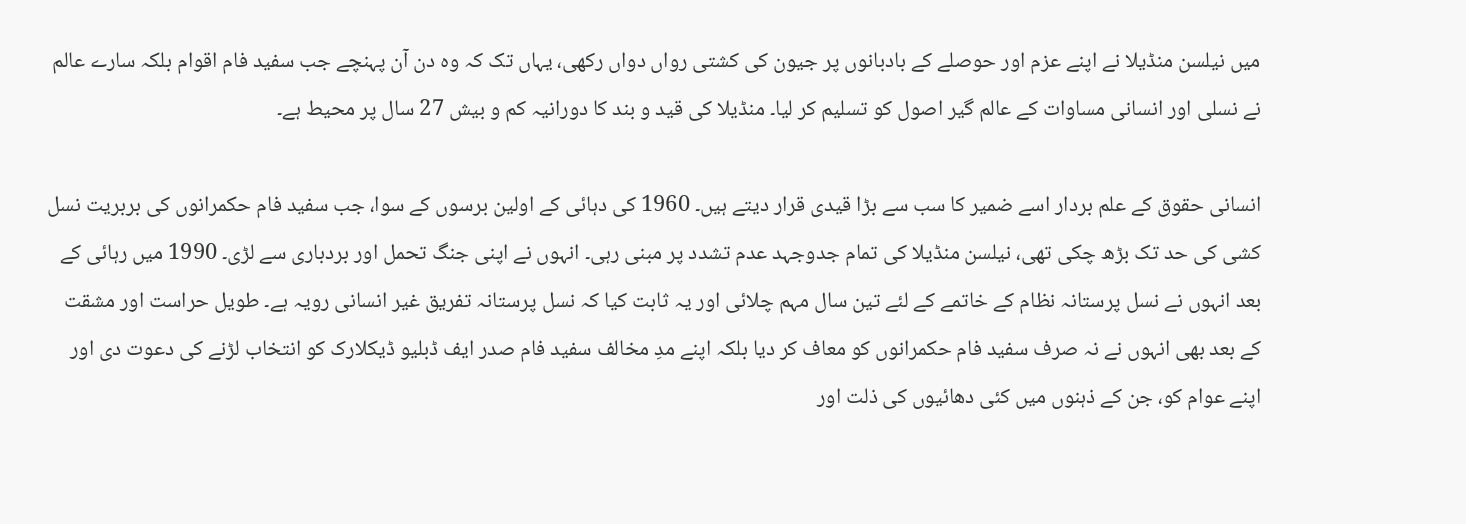میں نیلسن منڈیلا نے اپنے عزم اور حوصلے کے بادبانوں پر جیون کی کشتی رواں دواں رکھی، یہاں تک کہ وہ دن آن پہنچے جب سفید فام اقوام بلکہ سارے عالم نے نسلی اور انسانی مساوات کے عالم گیر اصول کو تسلیم کر لیا۔ منڈیلا کی قید و بند کا دورانیہ کم و بیش 27 سال پر محیط ہے۔

انسانی حقوق کے علم بردار اسے ضمیر کا سب سے بڑا قیدی قرار دیتے ہیں۔ 1960 کی دہائی کے اولین برسوں کے سوا، جب سفید فام حکمرانوں کی بربریت نسل کشی کی حد تک بڑھ چکی تھی، نیلسن منڈیلا کی تمام جدوجہد عدم تشدد پر مبنی رہی۔ انہوں نے اپنی جنگ تحمل اور بردباری سے لڑی۔ 1990 میں رہائی کے بعد انہوں نے نسل پرستانہ نظام کے خاتمے کے لئے تین سال مہم چلائی اور یہ ثابت کیا کہ نسل پرستانہ تفریق غیر انسانی رویہ ہے۔ طویل حراست اور مشقت کے بعد بھی انہوں نے نہ صرف سفید فام حکمرانوں کو معاف کر دیا بلکہ اپنے مدِ مخالف سفید فام صدر ایف ڈبلیو ڈیکلارک کو انتخاب لڑنے کی دعوت دی اور اپنے عوام کو، جن کے ذہنوں میں کئی دھائیوں کی ذلت اور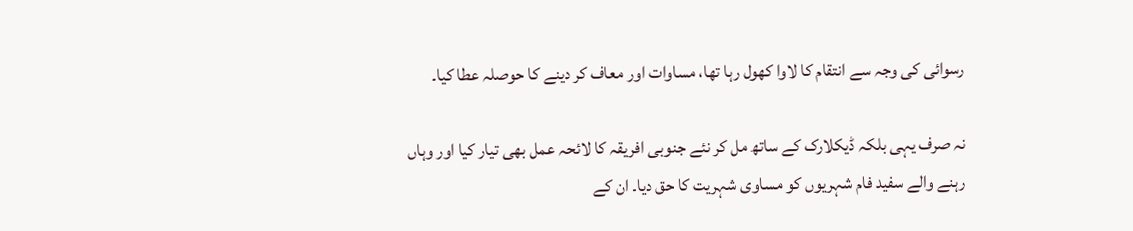رسوائی کی وجہ سے انتقام کا لاوا کھول رہا تھا، مساوات اور معاف کر دینے کا حوصلہ عطا کیا۔

نہ صرف یہی بلکہ ڈیکلارک کے ساتھ مل کر نئے جنوبی افریقہ کا لائحہ عمل بھی تیار کیا اور وہاں رہنے والے سفید فام شہریوں کو مساوی شہریت کا حق دیا۔ ان کے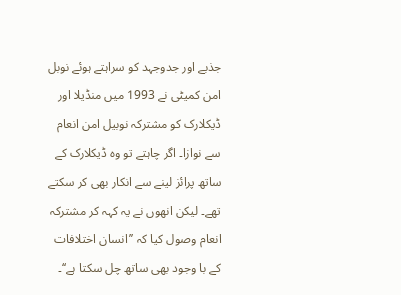جذبے اور جدوجہد کو سراہتے ہوئے نوبل امن کمیٹی نے 1993 میں منڈیلا اور ڈیکلارک کو مشترکہ نوبیل امن انعام سے نوازا۔ اگر چاہتے تو وہ ڈیکلارک کے ساتھ پرائز لینے سے انکار بھی کر سکتے تھے۔ لیکن انھوں نے یہ کہہ کر مشترکہ انعام وصول کیا کہ ’’انسان اختلافات کے با وجود بھی ساتھ چل سکتا ہے‘‘۔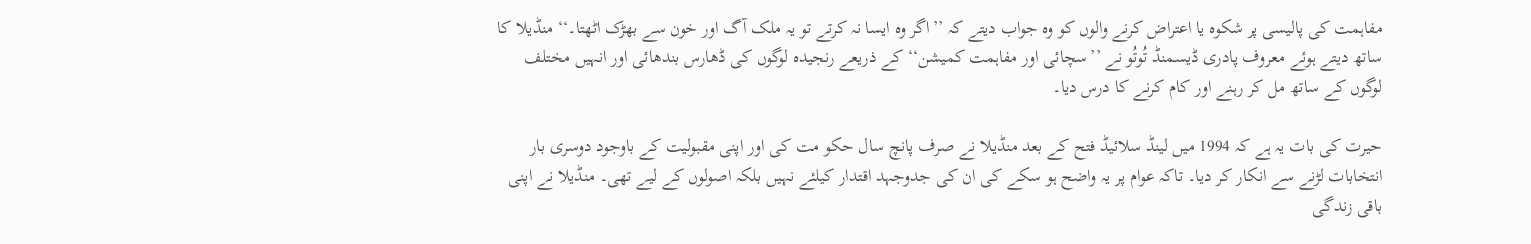مفاہمت کی پالیسی پر شکوہ یا اعتراض کرنے والوں کو وہ جواب دیتے کہ ’’اگر وہ ایسا نہ کرتے تو یہ ملک آگ اور خون سے بھڑک اٹھتا۔‘‘ منڈیلا کا ساتھ دیتے ہوئے معروف پادری ڈیسمنڈ تُوتُو نے ’’سچائی اور مفاہمت کمیشن‘‘ کے ذریعے رنجیدہ لوگوں کی ڈھارس بندھائی اور انہیں مختلف لوگوں کے ساتھ مل کر رہنے اور کام کرنے کا درس دیا۔

حیرت کی بات یہ ہے کہ 1994 میں لینڈ سلائیڈ فتح کے بعد منڈیلا نے صرف پانچ سال حکو مت کی اور اپنی مقبولیت کے باوجود دوسری بار انتخابات لڑنے سے انکار کر دیا۔ تاکہ عوام پر یہ واضح ہو سکے کی ان کی جدوجہد اقتدار کیلئے نہیں بلکہ اصولوں کے لیے تھی۔ منڈیلا نے اپنی باقی زندگی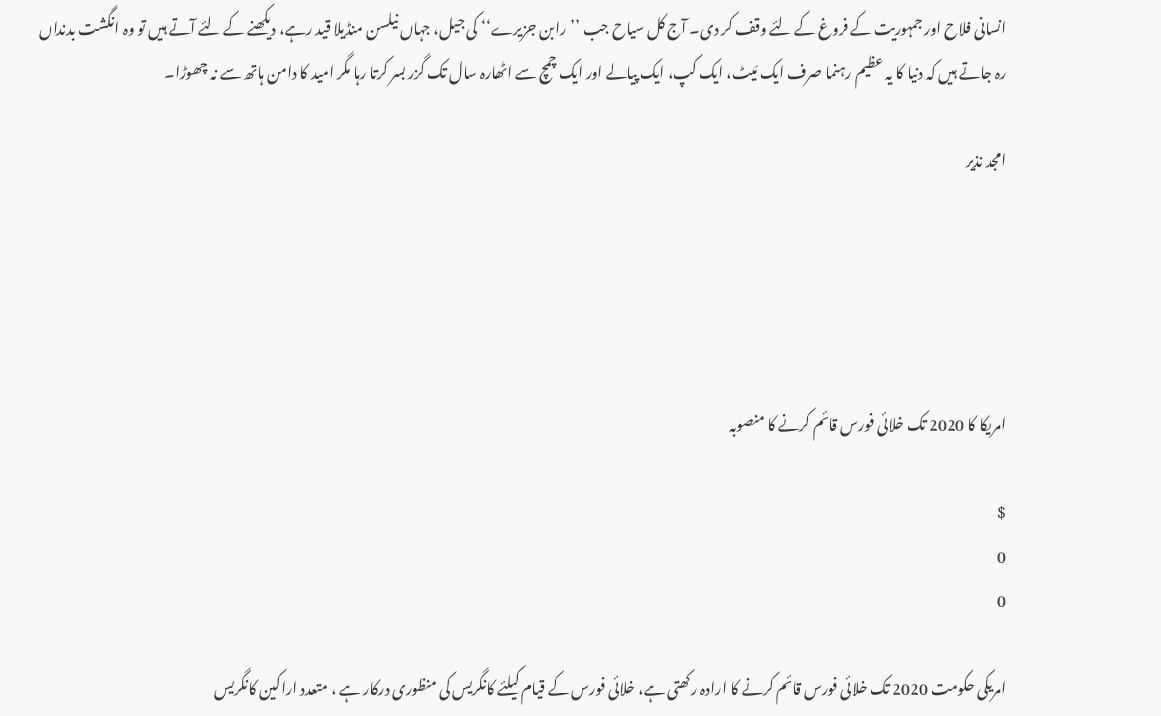انسانی فلاح اور جمہوریت کے فروغ کے لئے وقف کر دی۔ آج کل سیاح جب ’’رابن جزیرے‘‘ کی جیل، جہاں نیلسن منڈیلا قید رہے، دیکھنے کے لئے آتے ہیں تو وہ انگشت بدنداں رہ جاتے ہیں کہ دنیا کا یہ عظیم رہنما صرف ایک مَیٹ، ایک کپ، ایک پیالے اور ایک چمچ سے اٹھارہ سال تک گزر بسر کرتا رہا مگر امید کا دامن ہاتھ سے نہ چھوڑا۔

امجد نذیر





امریکا کا 2020 تک خلائی فورس قائم کرنے کا منصوبہ

$
0
0

امریکی حکومت 2020 تک خلائی فورس قائم کرنے کا ارادہ رکھتی ہے، خلائی فورس کے قیام کیلئے کانگریس کی منظوری درکار ہے ، متعدد اراکین کانگریس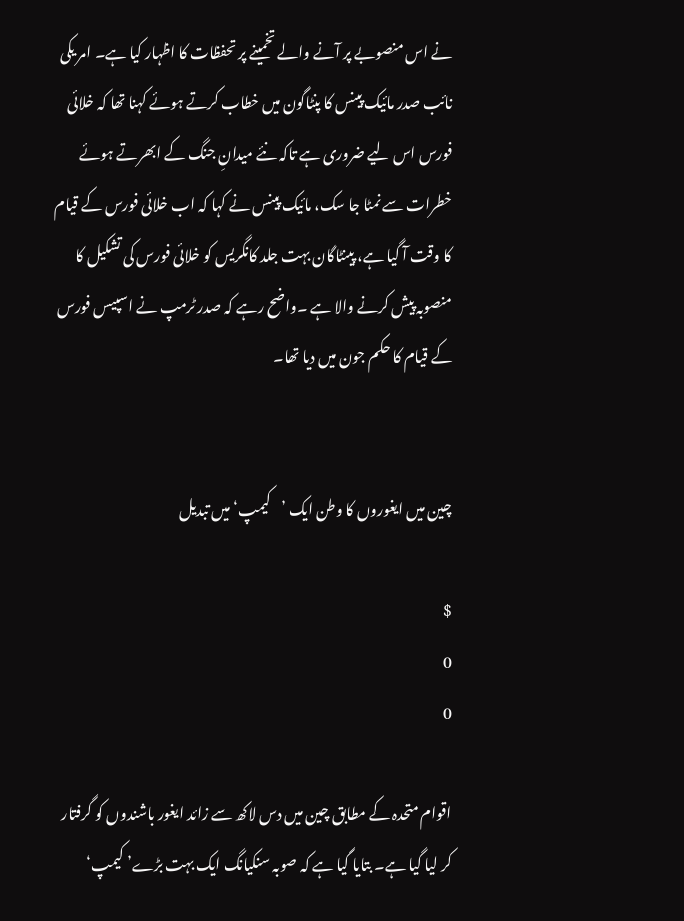نے اس منصوبے پر آنے والے تخمینے پر تحفظات کا اظہار کیا ہے۔ امر یکی نائب صدر مائیک پینس کا پنٹاگون میں خطاب کرتے ہوئے کہنا تھا کہ خلائی فورس اس لیے ضروری ہے تاکہ نئے میدانِ جنگ کے ابھرتے ہوئے خطرات سے نمٹا جا سک، مائیک پینس نے کہا کہ اب خلائی فورس کے قیام کا وقت آ گیا ہے، پینٹاگان بہت جلد کانگریس کو خلائی فورس کی تشکیل کا منصوبہ پیش کرنے والا ہے ۔واضح رہے کہ صدر ٹرمپ نے اسپیس فورس کے قیام کا حکم جون میں دیا تھا۔


چین میں ایغوروں کا وطن ایک ’کیمپ‘ میں تبدیل

$
0
0

اقوام متحدہ کے مطابق چین میں دس لاکھ سے زائد ایغور باشندوں کو گرفتار کر لیا گیا ہے۔ بتایا گیا ہے کہ صوبہ سنکیانگ ایک بہت بڑے’ کیمپ‘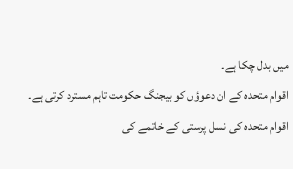میں بدل چکا ہے۔
اقوام متحدہ کے ان دعوؤں کو بیجنگ حکومت تاہم مسترد کرتی ہے۔ اقوام متحدہ کی نسل پرستی کے خاتمے کی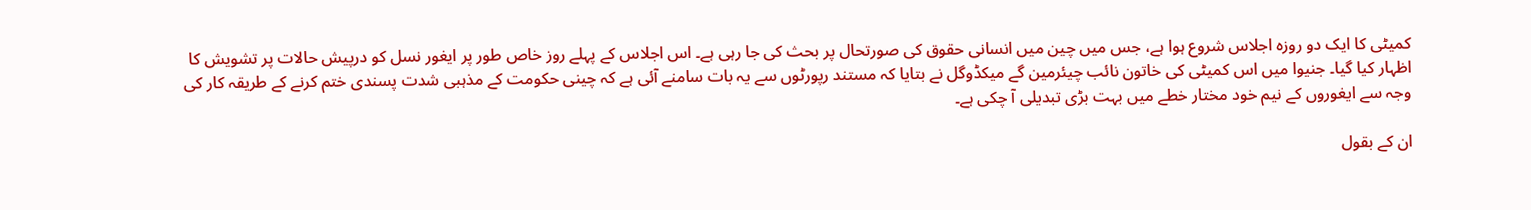کمیٹی کا ایک دو روزہ اجلاس شروع ہوا ہے، جس میں چین میں انسانی حقوق کی صورتحال پر بحث کی جا رہی ہے۔ اس اجلاس کے پہلے روز خاص طور پر ایغور نسل کو درپیش حالات پر تشویش کا اظہار کیا گیا۔ جنیوا میں اس کمیٹی کی خاتون نائب چیئرمین گے میکڈوگل نے بتایا کہ مستند رپورٹوں سے یہ بات سامنے آئی ہے کہ چینی حکومت کے مذہبی شدت پسندی ختم کرنے کے طریقہ کار کی وجہ سے ایغوروں کے نیم خود مختار خطے میں بہت بڑی تبدیلی آ چکی ہے۔

ان کے بقول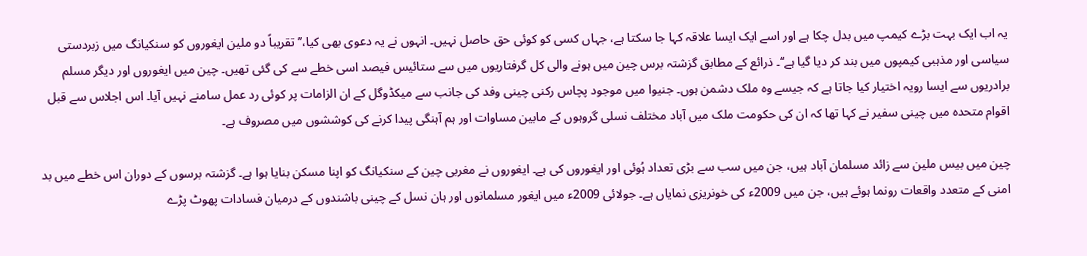یہ اب ایک بہت بڑے کیمپ میں بدل چکا ہے اور اسے ایک ایسا علاقہ کہا جا سکتا ہے، جہاں کسی کو کوئی حق حاصل نہیں۔ انہوں نے یہ دعوی بھی کیا،’’تقریباً دو ملین ایغوروں کو سنکیانگ میں زبردستی سیاسی اور مذہبی کیمپوں میں بند کر دیا گیا ہے‘‘۔ ذرائع کے مطابق گزشتہ برس چین میں ہونے والی کل گرفتاریوں میں سے ستائیس فیصد اسی خطے سے کی گئی تھیں۔ چین میں ایغوروں اور دیگر مسلم برادریوں سے ایسا رویہ اختیار کیا جاتا ہے کہ جیسے وہ ملک دشمن ہوں۔ جنیوا میں موجود پچاس رکنی چینی وفد کی جانب سے میکڈوگل کے ان الزامات پر کوئی رد عمل سامنے نہیں آیا۔ اس اجلاس سے قبل اقوام متحدہ میں چینی سفیر نے کہا تھا کہ ان کی حکومت ملک میں آباد مختلف نسلی گروہوں کے مابین مساوات اور ہم آہنگی پیدا کرنے کی کوششوں میں مصروف ہے۔

چین میں بیس ملین سے زائد مسلمان آباد ہیں، جن میں سب سے بڑی تعداد ہُوئی اور ایغوروں کی ہے۔ ایغوروں نے مغربی چین کے سنکیانگ کو اپنا مسکن بنایا ہوا ہے۔ گزشتہ برسوں کے دوران اس خطے میں بد امنی کے متعدد واقعات رونما ہوئے ہیں، جن میں 2009ء کی خونریزی نمایاں ہے۔ جولائی 2009ء میں ایغور مسلمانوں اور ہان نسل کے چینی باشندوں کے درمیان فسادات پھوٹ پڑے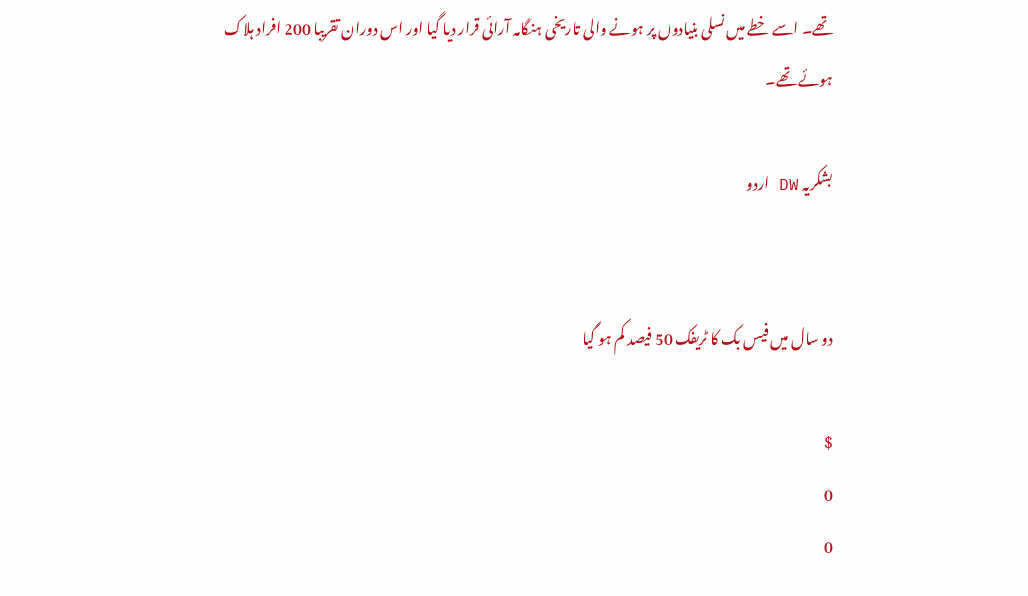تھے۔ اسے خطے میں نسلی بنیادوں پر ہونے والی تاریخی ہنگامہ آرائی قرار دیا گیا اور اس دوران تقریبا 200 افراد ہلاک ہوئے تھے۔

بشکریہ DW اردو


دو سال میں فیس بک کا ٹریفک 50 فیصد کم ہو گیا

$
0
0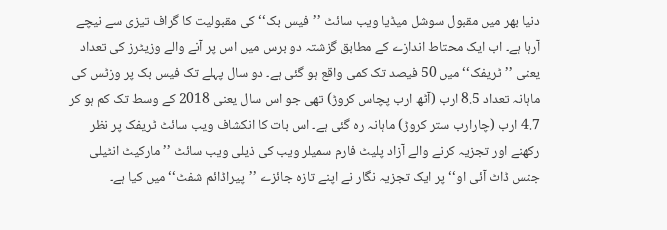دنیا بھر میں مقبول سوشل میڈیا ویب سائٹ ’’فیس بک‘‘ کی مقبولیت کا گراف تیزی سے نیچے آرہا ہے۔ اب ایک محتاط اندازے کے مطابق گزشتہ دو برس میں اس پر آنے والے وزیٹرز کی تعداد یعنی ’’ٹریفک‘‘ میں 50 فیصد تک کمی واقع ہو گئی ہے۔ دو سال پہلے تک فیس بک پر وزٹس کی ماہانہ تعداد 8.5 ارب (آٹھ ارب پچاس کروڑ) تھی جو اس سال یعنی 2018 کے وسط تک کم ہو کر 4.7 ارب (چارارب ستر کروڑ) ماہانہ رہ گئی ہے۔ اس بات کا انکشاف ویب سائٹ ٹریفک پر نظر رکھنے اور تجزیہ کرنے والے آزاد پلیٹ فارم سمیلر ویب کی ذیلی ویب سائٹ ’’مارکیٹ انٹیلی جنس ڈاٹ آئی او‘‘ پر ایک تجزیہ نگار نے اپنے تازہ جائزے ’’پیراڈائم شفٹ‘‘ میں کیا ہے۔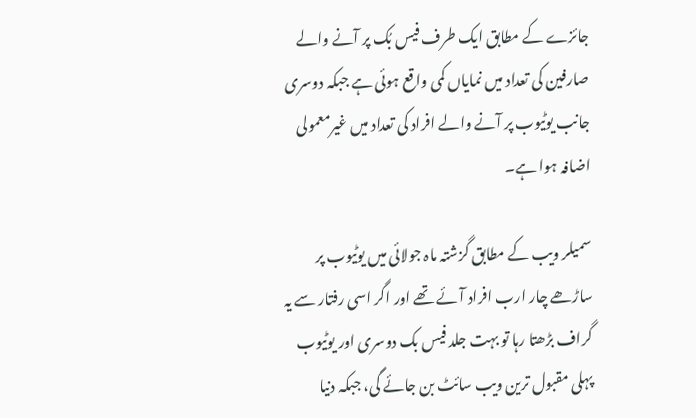جائزے کے مطابق ایک طرف فیس بُک پر آنے والے صارفین کی تعداد میں نمایاں کمی واقع ہوئی ہے جبکہ دوسری جانب یوٹیوب پر آنے والے افراد کی تعداد میں غیرمعمولی اضافہ ہوا ہے۔

سمیلر ویب کے مطابق گزشتہ ماہ جولائی میں یوٹیوب پر ساڑھے چار ارب افراد آئے تھے اور اگر اسی رفتار سے یہ گراف بڑھتا رہا تو بہت جلد فیس بک دوسری اور یوٹیوب پہلی مقبول ترین ویب سائٹ بن جائے گی، جبکہ دنیا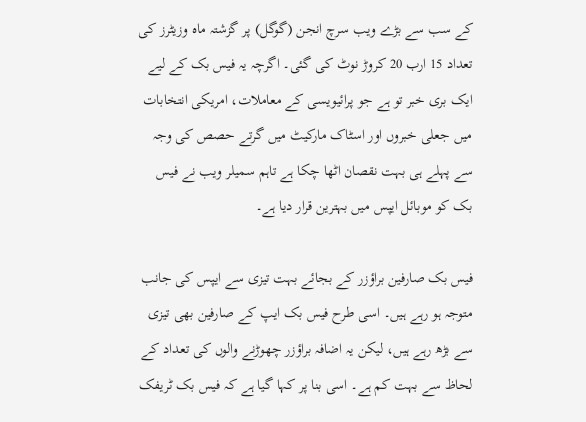کے سب سے بڑے ویب سرچ انجن (گوگل) پر گزشتہ ماہ وزیٹرز کی تعداد 15 ارب 20 کروڑ نوٹ کی گئی۔ اگرچہ یہ فیس بک کے لیے ایک بری خبر تو ہے جو پرائیویسی کے معاملات، امریکی انتخابات میں جعلی خبروں اور اسٹاک مارکیٹ میں گرتے حصص کی وجہ سے پہلے ہی بہت نقصان اٹھا چکا ہے تاہم سمیلر ویب نے فیس بک کو موبائل ایپس میں بہترین قرار دیا ہے۔

فیس بک صارفین براؤزر کے بجائے بہت تیزی سے ایپس کی جانب متوجہ ہو رہے ہیں۔ اسی طرح فیس بک ایپ کے صارفین بھی تیزی سے بڑھ رہے ہیں، لیکن یہ اضافہ براؤزر چھوڑنے والوں کی تعداد کے لحاظ سے بہت کم ہے۔ اسی بنا پر کہا گیا ہے کہ فیس بک ٹریفک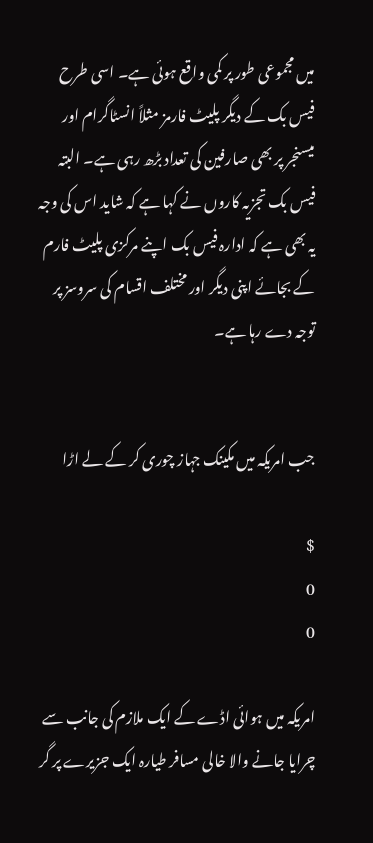میں مجموعی طور پر کمی واقع ہوئی ہے۔ اسی طرح فیس بک کے دیگر پلیٹ فارمز مثلاً انسٹاگرام اور میسنجر پر بھی صارفین کی تعداد بڑھ رہی ہے۔ البتہ فیس بک تجزیہ کاروں نے کہا ہے کہ شاید اس کی وجہ یہ بھی ہے کہ ادارہ فیس بک اپنے مرکزی پلیٹ فارم کے بجائے اپنی دیگر اور مختلف اقسام کی سروسز پر توجہ دے رہا ہے۔


جب امریکہ میں مکینک جہاز چوری کر کے لے اڑا

$
0
0

امریکہ میں ہوائی اڈے کے ایک ملازم کی جانب سے چرایا جانے والا خالی مسافر طیارہ ایک جزیرے پر گر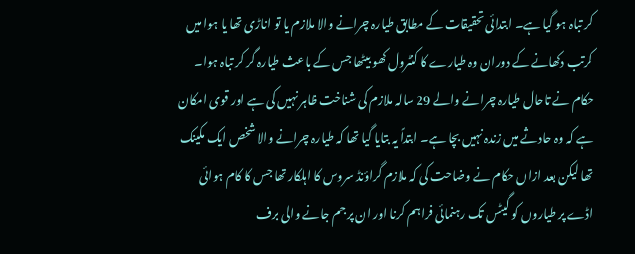کر تباہ ہو گیا ہے۔ ابتدائی تحقیقات کے مطابق طیارہ چرانے والا ملازم یا تو اناڑی تھا یا ہوا میں کرتب دکھانے کے دوران وہ طیارے کا کنٹرول کھو بیٹھا جس کے باعث طیارہ گر کر تباہ ہوا۔ حکام نے تاحال طیارہ چرانے والے 29 سالہ ملازم کی شناخت ظاہر نہیں کی ہے اور قوی امکان ہے کہ وہ حادثے میں زندہ نہیں بچا ہے۔ ابتداً یہ بتایا گیا تھا کہ طیارہ چرانے والا شخص ایک مکینک تھا لیکن بعد ازاں حکام نے وضاحت کی کہ ملازم گراؤنڈ سروس کا اہلکار تھا جس کا کام ہوائی اڈے پر طیاروں کو گیٹس تک رہنمائی فراہم کرنا اور ان پر جم جانے والی برف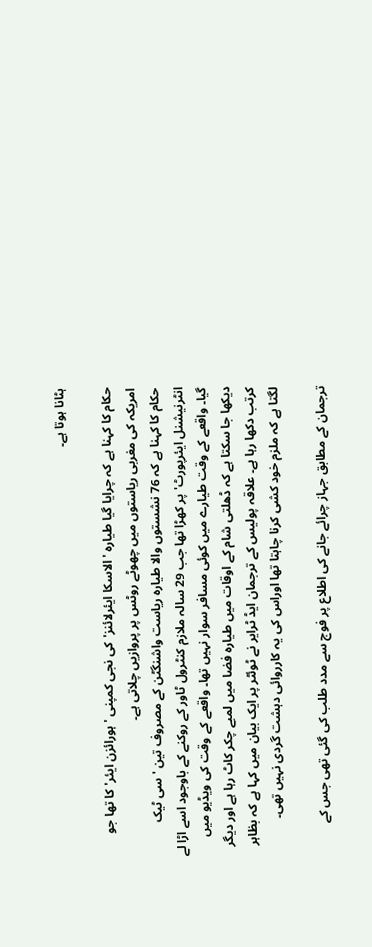ہٹانا ہوتا ہے۔

حکام کا کہنا ہے کہ چرایا گیا طیارہ 'الاسکا ایئرلائنز'کی نجی کمپنی 'ہورائزن ایئر'کا تھا جو امریکہ کی مغربی ریاستوں میں چھوٹے روٹس پر پروازیں چلاتی ہے۔
حکام کا کہنا ہے کہ 76 نشستوں والا طیارہ ریاست واشنگٹن کے مصروف تین 'سی ٹیک انٹرنیشنل ایئرپورٹ'پر کھڑا تھا جب 29 سالہ ملازم کنٹرول ٹاور کے روکنے کے باوجود اسے اڑا لے گیا۔ واقعے کے وقت طیارے میں کوئی مسافر سوار نہیں تھا۔ واقعے کے وقت کی ویڈیو میں دیکھا جا سکتا ہے کہ ڈھلتی شام کے اوقات میں طیارہ فضا میں لمبے چکر کاٹ رہا ہے اور دیگر کرتب دکھا رہا ہے۔ علاقہ پولیس کے ترجمان ایڈ ٹرایر نے ٹوئٹر پر ایک بیان میں کہا ہے کہ بظاہر لگتا ہے کہ ملزم خود کشی کرنا چاہتا تھا اوراس کی یہ کارروائی دہشت گردی نہیں تھی۔

ترجمان کے مطابق جہاز چرائے جانے کی اطلاع پر فوج سے مدد طلب کی گئی تھی جس کے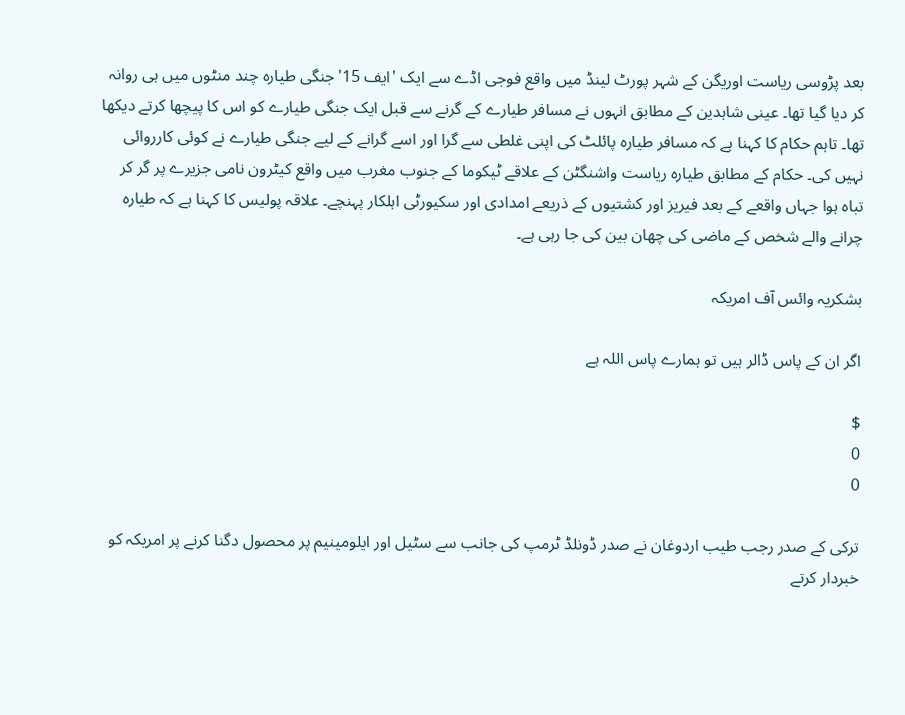بعد پڑوسی ریاست اوریگن کے شہر پورٹ لینڈ میں واقع فوجی اڈے سے ایک 'ایف 15'جنگی طیارہ چند منٹوں میں ہی روانہ کر دیا گیا تھا۔ عینی شاہدین کے مطابق انہوں نے مسافر طیارے کے گرنے سے قبل ایک جنگی طیارے کو اس کا پیچھا کرتے دیکھا تھا۔ تاہم حکام کا کہنا ہے کہ مسافر طیارہ پائلٹ کی اپنی غلطی سے گرا اور اسے گرانے کے لیے جنگی طیارے نے کوئی کارروائی نہیں کی۔ حکام کے مطابق طیارہ ریاست واشنگٹن کے علاقے ٹیکوما کے جنوب مغرب میں واقع کیٹرون نامی جزیرے پر گر کر تباہ ہوا جہاں واقعے کے بعد فیریز اور کشتیوں کے ذریعے امدادی اور سکیورٹی اہلکار پہنچے۔ علاقہ پولیس کا کہنا ہے کہ طیارہ چرانے والے شخص کے ماضی کی چھان بین کی جا رہی ہے۔

بشکریہ وائس آف امریکہ

اگر ان کے پاس ڈالر ہیں تو ہمارے پاس اللہ ہے

$
0
0

ترکی کے صدر رجب طیب اردوغان نے صدر ڈونلڈ ٹرمپ کی جانب سے سٹیل اور ایلومینیم پر محصول دگنا کرنے پر امریکہ کو خبردار کرتے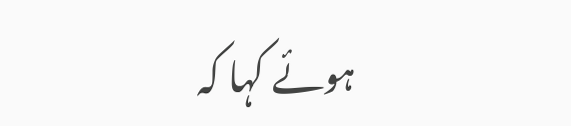ہوئے کہا کہ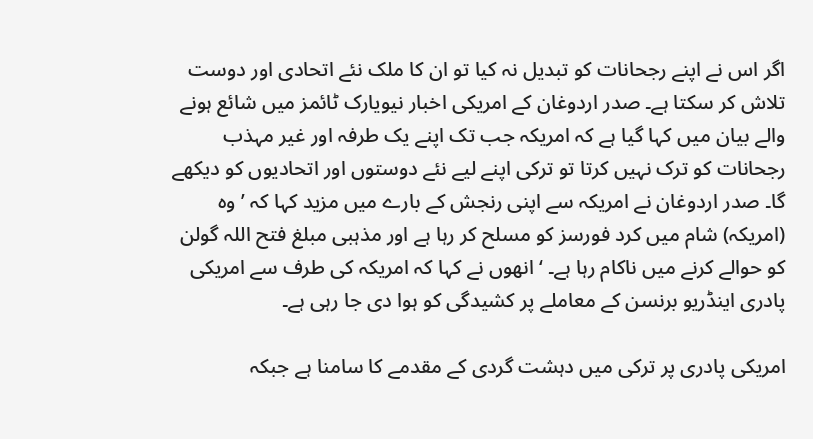اگر اس نے اپنے رجحانات کو تبدیل نہ کیا تو ان کا ملک نئے اتحادی اور دوست تلاش کر سکتا ہے۔ صدر اردوغان کے امریکی اخبار نیویارک ٹائمز میں شائع ہونے والے بیان میں کہا گیا ہے کہ امریکہ جب تک اپنے یک طرفہ اور غیر مہذب رجحانات کو ترک نہیں کرتا تو ترکی اپنے لیے نئے دوستوں اور اتحادیوں کو دیکھے گا۔ صدر اردوغان نے امریکہ سے اپنی رنجش کے بارے میں مزید کہا کہ ’وہ (امریکہ) شام میں کرد فورسز کو مسلح کر رہا ہے اور مذہبی مبلغ فتح اللہ گولن کو حوالے کرنے میں ناکام رہا ہے۔ ‘ انھوں نے کہا کہ امریکہ کی طرف سے امریکی پادری اینڈریو برنسن کے معاملے پر کشیدگی کو ہوا دی جا رہی ہے۔

امریکی پادری پر ترکی میں دہشت گردی کے مقدمے کا سامنا ہے جبکہ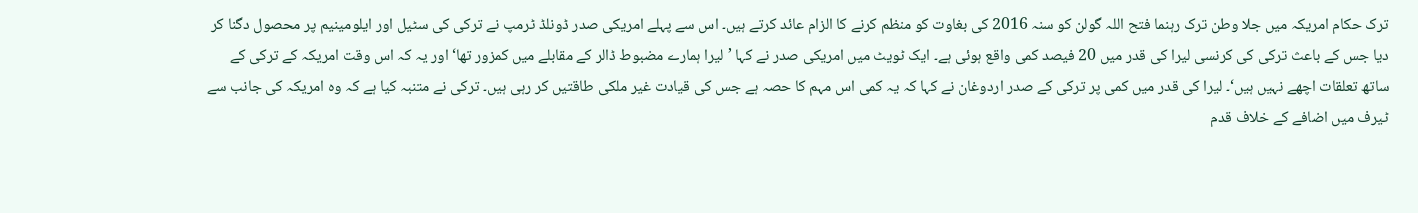ترک حکام امریکہ میں جلا وطن ترک رہنما فتح اللہ گولن کو سنہ 2016 کی بغاوت کو منظم کرنے کا الزام عائد کرتے ہیں۔ اس سے پہلے امریکی صدر ڈونلڈ ٹرمپ نے ترکی کی سٹیل اور ایلومینیم پر محصول دگنا کر دیا جس کے باعث ترکی کی کرنسی لیرا کی قدر میں 20 فیصد کمی واقع ہوئی ہے۔ ایک ٹویٹ میں امریکی صدر نے کہا ’لیرا ہمارے مضبوط ڈالر کے مقابلے میں کمزور تھا‘ اور یہ کہ اس وقت امریکہ کے ترکی کے ساتھ تعلقات اچھے نہیں ہیں‘۔ لیرا کی قدر میں کمی پر ترکی کے صدر اردوغان نے کہا کہ یہ کمی اس مہم کا حصہ ہے جس کی قیادت غیر ملکی طاقتیں کر رہی ہیں۔ ترکی نے متنبہ کیا ہے کہ وہ امریکہ کی جانب سے ٹیرف میں اضافے کے خلاف قدم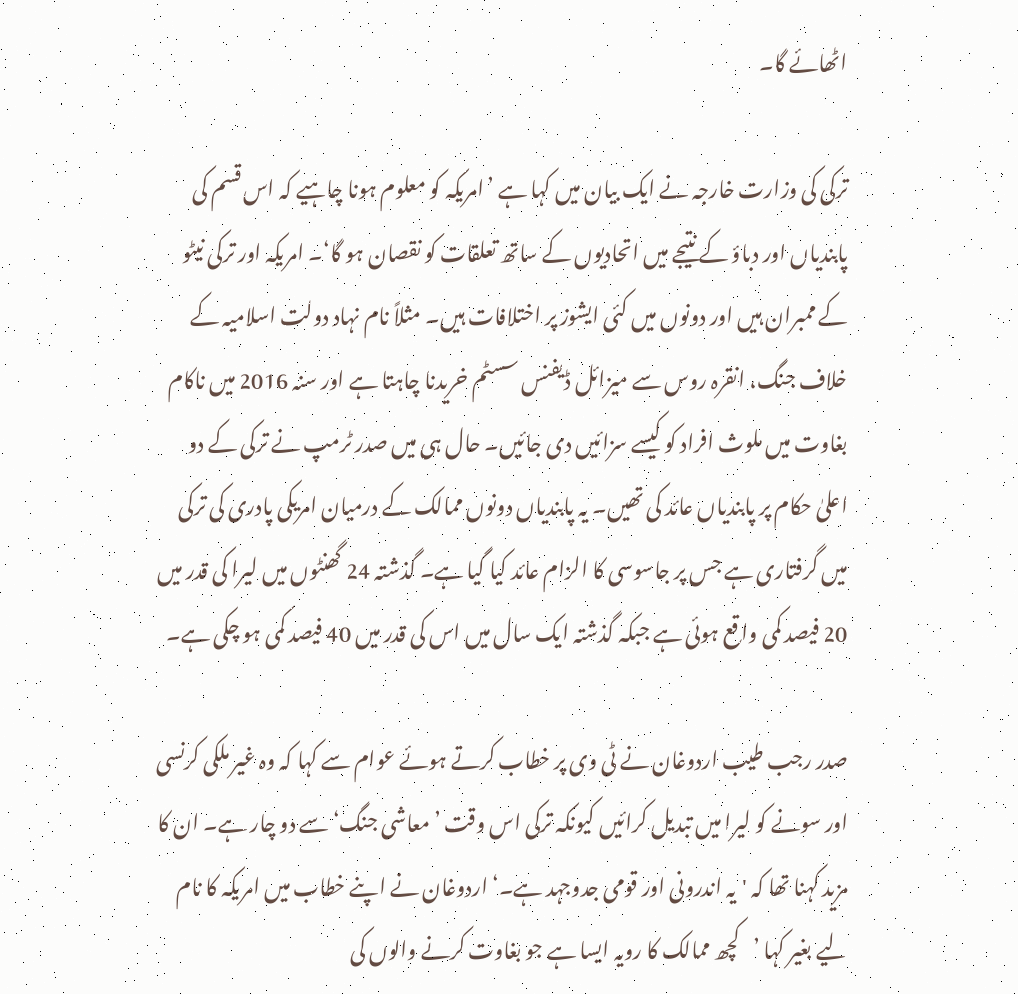اٹھائے گا۔

ترکی کی وزارت خارجہ نے ایک بیان میں کہا ہے ’امریکہ کو معلوم ہونا چاہیے کہ اس قسم کی پابندیاں اور دباؤ کے نتیجے میں اتحادیوں کے ساتھ تعلقات کو نقصان ہو گا‘۔ امریکہ اور ترکی نیٹو کے ممبران ہیں اور دونوں میں کئی ایشوز پر اختلافات ہیں۔ مثلاً نام نہاد دولت اسلامیہ کے خلاف جنگ، انقرہ روس سے میزائل ڈیفنس سسٹم خریدنا چاہتا ہے اور سنہ 2016 میں ناکام بغاوت میں ملوث افراد کو کیسے سزائیں دی جائیں۔ حال ہی میں صدر ٹرمپ نے ترکی کے دو اعلیٰ حکام پر پابندیاں عائد کی تھیں۔ یہ پابندیاں دونوں ممالک کے درمیان امریکی پادری کی ترکی میں گرفتاری ہے جس پر جاسوسی کا الزام عائد کیا گیا ہے۔ گذشتہ 24 گھنٹوں میں لیرا کی قدر میں 20 فیصد کمی واقع ہوئی ہے جبکہ گذشتہ ایک سال میں اس کی قدر میں 40 فیصد کمی ہو چکی ہے۔

صدر رجب طیب اردوغان نے ٹی وی پر خطاب کرتے ہوئے عوام سے کہا کہ وہ غیر ملکی کرنسی اور سونے کو لیرا میں تبدیل کرائیں کیونکہ ترکی اس وقت ’معاشی جنگ‘ سے دو چار ہے۔ ان کا مزید کہنا تھا کہ 'یہ اندرونی اور قومی جدوجہد ہے۔‘ اردوغان نے اپنے خطاب میں امریکہ کا نام لیے بغیر کہا ’کچھ ممالک کا رویہ ایسا ہے جو بغاوت کرنے والوں کی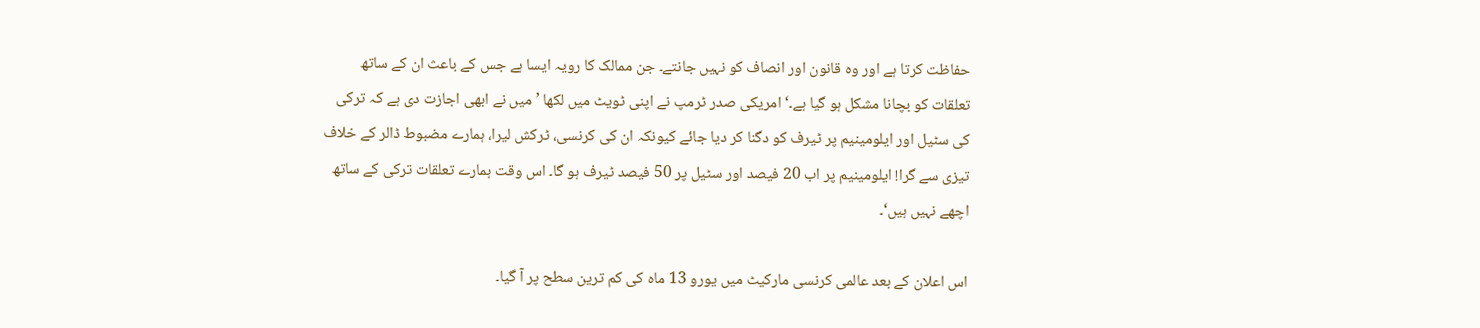حفاظت کرتا ہے اور وہ قانون اور انصاف کو نہیں جانتے۔ جن ممالک کا رویہ ایسا ہے جس کے باعث ان کے ساتھ تعلقات کو بچانا مشکل ہو گیا ہے۔‘ امریکی صدر ٹرمپ نے اپنی ٹویٹ میں لکھا ’میں نے ابھی اجازت دی ہے کہ ترکی کی سٹیل اور ایلومینیم پر ٹیرف کو دگنا کر دیا جائے کیونکہ ان کی کرنسی، ٹرکش لیرا، ہمارے مضبوط ڈالر کے خلاف تیزی سے گرا! ایلومینیم پر اب 20 فیصد اور سٹیل پر 50 فیصد ٹیرف ہو گا۔ اس وقت ہمارے تعلقات ترکی کے ساتھ اچھے نہیں ہیں‘۔

اس اعلان کے بعد عالمی کرنسی مارکیٹ میں یورو 13 ماہ کی کم ترین سطح پر آ گیا۔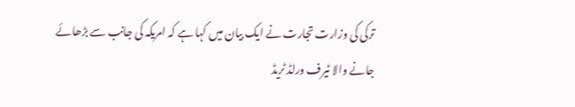ترکی کی وزارت تجارت نے ایک بیان میں کہا ہے کہ امریکہ کی جانب سے بڑھائے جانے والا ٹیرف ورلڈ ٹریڈ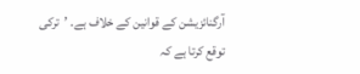آرگنائزیشن کے قوانین کے خلاف ہے۔ ’ترکی توقع کرتا ہے کہ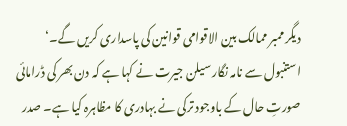دیگر ممبر ممالک بین الاقوامی قوانین کی پاسداری کریں گے۔‘
استنبول سے نامہ نگار سیلن جیرت نے کہا ہے کہ دن بھر کی ڈرامائی صورتِ حال کے باوجود ترکی نے بہادری کا مظاہرہ کیا ہے۔ صدر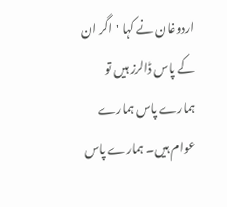اردوغان نے کہا 'اگر ان کے پاس ڈالرز ہیں تو ہمارے پاس ہمارے عوام ہیں۔ ہمارے پاس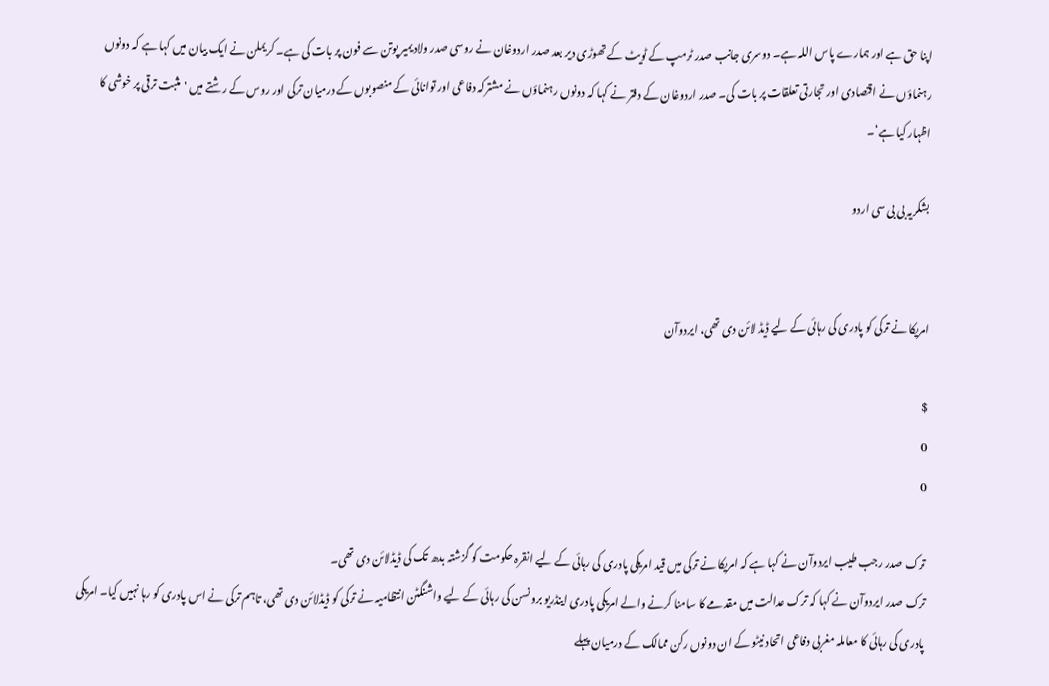اپنا حق ہے اور ہمارے پاس اللہ ہے۔ دوسری جانب صدر ٹرمپ کے ٹویٹ کے تھوڑی دیر بعد صدر اردوغان نے روسی صدر ولادیمیر پوتن سے فون پر بات کی ہے۔ کریملن نے ایک بیان میں کہا ہے کہ دونوں رہنماؤں نے اقتصادی اور تجارتی تعلقات پر بات کی۔ صدر اردوغان کے دفتر نے کہا کہ دونوں رہنماؤں نے مشترکہ دفاعی اور توانائی کے منصوبوں کے درمیان ترکی اور روس کے رشتے میں 'مثبت ترقی پر خوشی کا اظہار کیا ہے‘۔

بشکریہ بی بی سی اردو


امریکا نے ترکی کو پادری کی رہائی کے لیے ڈیڈ لائن دی تھی، ایردوآن

$
0
0

ترک صدر رجب طیب ایردوآن نے کہا ہے کہ امریکا نے ترکی میں قید امریکی پادری کی رہائی کے لیے انقرہ حکومت کو گزشتہ بدھ تک کی ڈیڈلائن دی تھی۔
ترک صدر ایردوآن نے کہا کہ ترک عدالت میں مقدمے کا سامنا کرنے والے امریکی پادری اینڈریو برونسن کی رہائی کے لیے واشنگٹن انتظامیہ نے ترکی کو ڈیڈلائن دی تھی، تاہم ترکی نے اس پادری کو رہا نہیں کیا۔ امریکی پادری کی رہائی کا معاملہ مغربی دفاعی اتحاد نیٹو کے ان دونوں رکن ممالک کے درمیان پہلے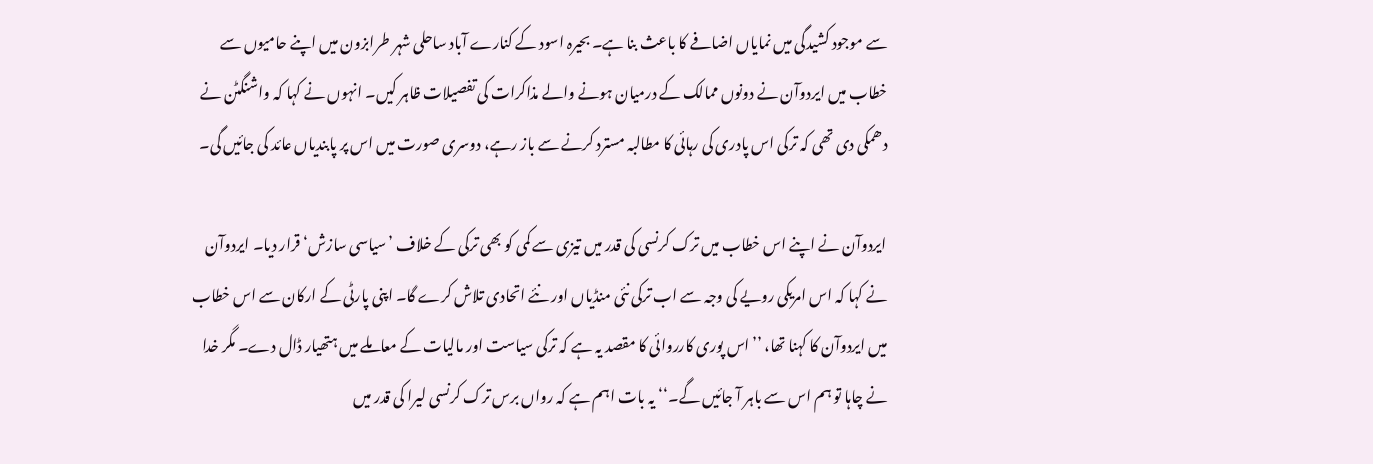سے موجود کشیدگی میں نمایاں اضافے کا باعث بنا ہے۔ بحیرہ اسود کے کنارے آباد ساحلی شہر طرابزون میں اپنے حامیوں سے خطاب میں ایردوآن نے دونوں ممالک کے درمیان ہونے والے مذاکرات کی تفصیلات ظاہر کیں۔ انہوں نے کہا کہ واشنگٹن نے دھمکی دی تھی کہ ترکی اس پادری کی رہائی کا مطالبہ مسترد کرنے سے باز رہے، دوسری صورت میں اس پر پابندیاں عائد کی جائیں گی۔

ایردوآن نے اپنے اس خطاب میں ترک کرنسی کی قدر میں تیزی سے کمی کو بھی ترکی کے خلاف ’سیاسی سازش‘ قرار دیا۔ ایردوآن نے کہا کہ اس امریکی رویے کی وجہ سے اب ترکی نئی منڈیاں اور نئے اتحادی تلاش کرے گا۔ اپنی پارٹی کے ارکان سے اس خطاب میں ایردوآن کا کہنا تھا، ’’اس پوری کارروائی کا مقصد یہ ہے کہ ترکی سیاست اور مالیات کے معاملے میں ہتھیار ڈال دے۔ مگر خدا نے چاہا تو ہم اس سے باہر آ جائیں گے۔‘‘ یہ بات اہم ہے کہ رواں برس ترک کرنسی لیرا کی قدر میں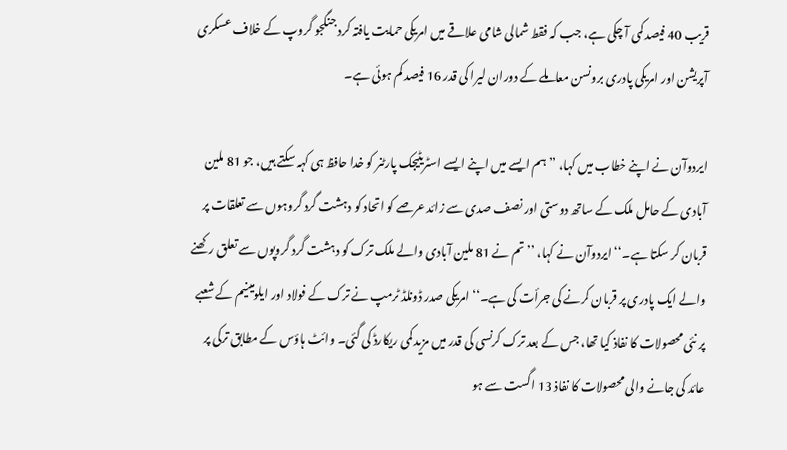قریب 40 فیصد کمی آ چکی ہے، جب کہ فقط شمالی شامی علاقے میں امریکی حمایت یافتہ کرد جنگجو گروپ کے خلاف عسکری آپریشن اور امریکی پادری برونسن معاملے کے دوران لیرا کی قدر 16 فیصد کم ہوئی ہے۔

ایردوآن نے اپنے خطاب میں کہا، ’’ہم ایسے میں اپنے ایسے اسٹریٹیجک پارٹنر کو خدا حافظ ہی کہہ سکتے ہیں، جو 81 ملین آبادی کے حامل ملک کے ساتھ دوستی اور نصف صدی سے زائد عرصے کو اتحاد کو دہشت گرد گروہوں سے تعلقات پر قربان کر سکتا ہے۔‘‘ ایردوآن نے کہا، ’’تم نے 81 ملین آبادی والے ملک ترک کو دہشت گرد گروپوں سے تعلق رکھنے والے ایک پادری پر قربان کرنے کی جرأت کی ہے۔‘‘ امریکی صدر ڈونلڈ ٹرمپ نے ترک کے فولاد اور ایلومینیم کے شعبے پر نئی محصولات کا نفاذ کیا تھا، جس کے بعد ترک کرنسی کی قدر میں مزید کمی ریکارڈ کی گئی۔ وائٹ ہاؤس کے مطابق ترکی پر عائد کی جانے والی محصولات کا نفاذ 13 اگست سے ہو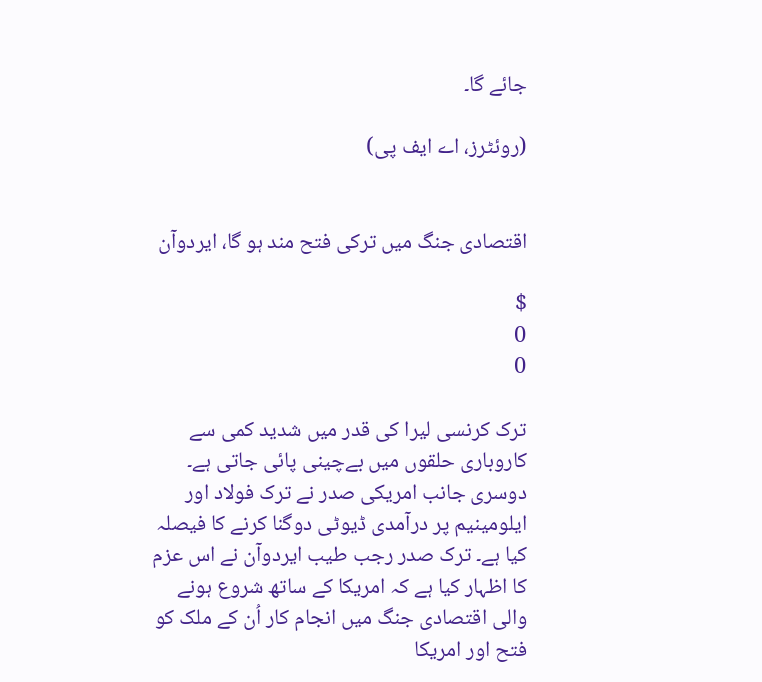جائے گا۔

(روئٹرز، اے ایف پی)


اقتصادی جنگ میں ترکی فتح مند ہو گا، ایردوآن

$
0
0

ترک کرنسی لیرا کی قدر میں شدید کمی سے کاروباری حلقوں میں بےچینی پائی جاتی ہے۔ دوسری جانب امریکی صدر نے ترک فولاد اور ایلومینیم پر درآمدی ڈیوٹی دوگنا کرنے کا فیصلہ کیا ہے۔ ترک صدر رجب طیب ایردوآن نے اس عزم کا اظہار کیا ہے کہ امریکا کے ساتھ شروع ہونے والی اقتصادی جنگ میں انجام کار اُن کے ملک کو فتح اور امریکا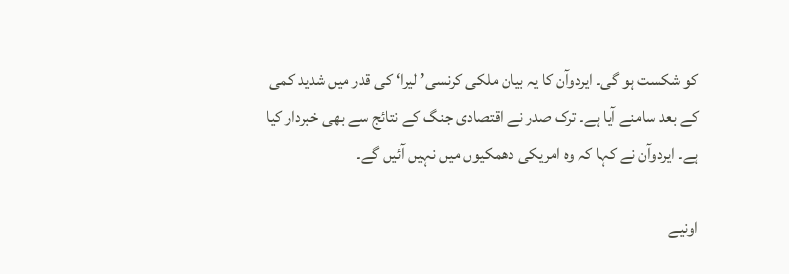کو شکست ہو گی۔ ایردوآن کا یہ بیان ملکی کرنسی’ لیرا‘ کی قدر میں شدید کمی کے بعد سامنے آیا ہے۔ ترک صدر نے اقتصادی جنگ کے نتائج سے بھی خبردار کیا ہے۔ ایردوآن نے کہا کہ وہ امریکی دھمکیوں میں نہیں آئیں گے۔

اونیے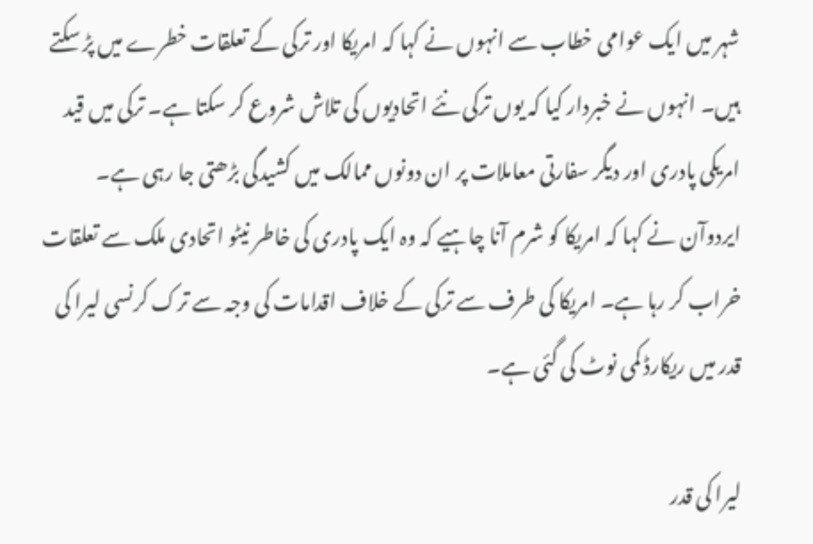شہر میں ایک عوامی خطاب سے انہوں نے کہا کہ امریکا اور ترکی کے تعلقات خطرے میں پڑ سکتے ہیں۔ انہوں نے خبردار کیا کہ یوں ترکی نئے اتحادیوں کی تلاش شروع کر سکتا ہے۔ ترکی میں قید امریکی پادری اور دیگر سفارتی معاملات پر ان دونوں ممالک میں کشیدگی بڑھتی جا رہی ہے۔ ایردوآن نے کہا کہ امریکا کو شرم آنا چاہیے کہ وہ ایک پادری کی خاطر نیٹو اتحادی ملک سے تعلقات خراب کر رہا ہے۔ امریکا کی طرف سے ترکی کے خلاف اقدامات کی وجہ سے ترک کرنسی لیرا کی قدر میں ریکارڈ کمی نوٹ کی گئی ہے۔

لیرا کی قدر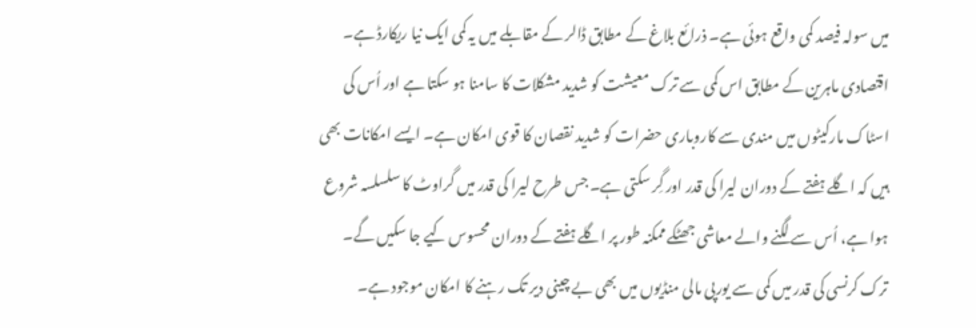میں سولہ فیصد کمی واقع ہوئی ہے۔ ذرائع بلاغ کے مطابق ڈالر کے مقابلے میں یہ کمی ایک نیا ریکارڈ ہے۔ اقتصادی ماہرین کے مطابق اس کمی سے ترک معیشت کو شدید مشکلات کا سامنا ہو سکتا ہے اور اُس کی اسٹاک مارکیٹوں میں مندی سے کاروباری حضرات کو شدید نقصان کا قوی امکان ہے۔ ایسے امکانات بھی ہیں کہ اگلے ہفتے کے دوران لیرا کی قدر اور گِر سکتی ہے۔ جس طرح لیرا کی قدر میں گراوٹ کا سلسلسہ شروع ہوا ہے، اُس سے لگنے والے معاشی جھٹکے ممکنہ طور پر اگلے ہفتے کے دوران محسوس کیے جا سکیں گے۔ ترک کرنسی کی قدر میں کمی سے یورپی مالی منڈیوں میں بھی بے چینی دیر تک رہنے کا امکان موجود ہے۔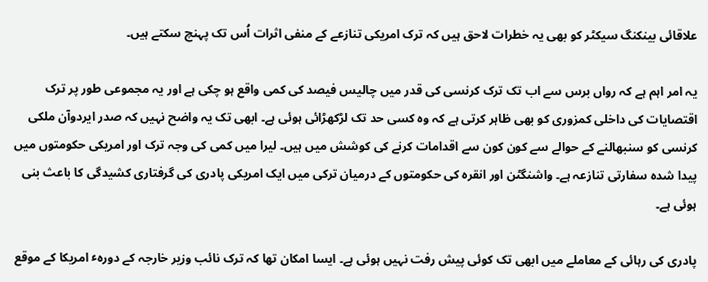علاقائی بینکنگ سیکٹر کو بھی یہ خطرات لاحق ہیں کہ ترک امریکی تنازعے کے منفی اثرات اُس تک پہنچ سکتے ہیں۔

یہ امر اہم ہے کہ رواں برس سے اب تک ترک کرنسی کی قدر میں چالیس فیصد کی کمی واقع ہو چکی ہے اور یہ مجموعی طور پر ترک اقتصایات کی داخلی کمزوری کو بھی ظاہر کرتی ہے کہ وہ کسی حد تک لڑکھڑائی ہوئی ہے۔ ابھی تک یہ واضح نہیں کہ صدر ایردوآن ملکی کرنسی کو سنبھالنے کے حوالے سے کون کون سے اقدامات کرنے کی کوشش میں ہیں۔ لیرا میں کمی کی وجہ ترک اور امریکی حکومتوں میں پیدا شدہ سفارتی تنازعہ ہے۔ واشنگٹن اور انقرہ کی حکومتوں کے درمیان ترکی میں ایک امریکی پادری کی گرفتاری کشیدگی کا باعث بنی ہوئی ہے۔

پادری کی رہائی کے معاملے میں ابھی تک کوئی پیش رفت نہیں ہوئی ہے۔ ایسا امکان تھا کہ ترک نائب وزیر خارجہ کے دورہٴ امریکا کے موقع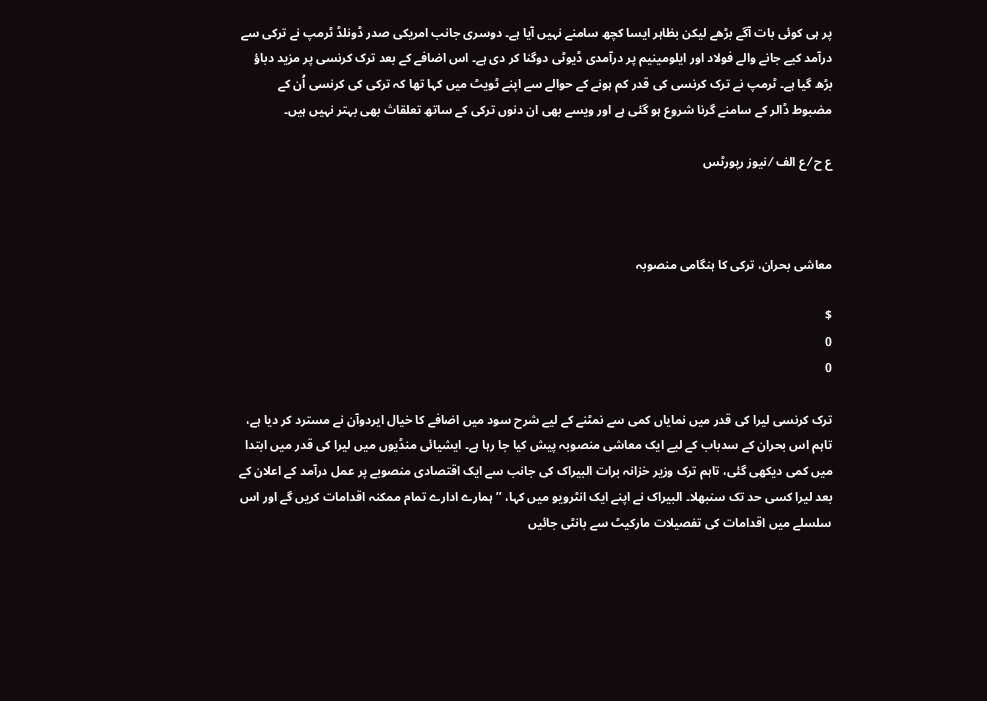پر ہی کوئی بات آگے بڑھے لیکن بظاہر ایسا کچھ سامنے نہیں آیا ہے۔ دوسری جانب امریکی صدر ڈونلڈ ٹرمپ نے ترکی سے درآمد کیے جانے والے فولاد اور ایلومینیم پر درآمدی ڈیوٹی دوگنا کر دی ہے۔ اس اضافے کے بعد ترک کرنسی پر مزید دباؤ بڑھ گیا ہے۔ ٹرمپ نے ترک کرنسی کی قدر کم ہونے کے حوالے سے اپنے ٹویٹ میں کہا تھا کہ ترکی کی کرنسی اُن کے مضبوط ڈالر کے سامنے گرنا شروع ہو گئی ہے اور ویسے بھی ان دنوں ترکی کے ساتھ تعلقاتٰ بھی بہتر نہیں ہیں۔

ع ح ⁄ ع الف ⁄ نیوز رپورٹس



معاشی بحران، ترکی کا ہنگامی منصوبہ

$
0
0

ترک کرنسی لیرا کی قدر میں نمایاں کمی سے نمٹنے کے لیے شرح سود میں اضافے کا خیال ایردوآن نے مسترد کر دیا ہے، تاہم اس بحران کے سدباب کے لیے ایک معاشی منصوبہ پیش کیا جا رہا ہے۔ ایشیائی منڈیوں میں لیرا کی قدر میں ابتدا میں کمی دیکھی گئی، تاہم ترک وزیر خزانہ برات البیراک کی جانب سے ایک اقتصادی منصوبے پر عمل درآمد کے اعلان کے بعد لیرا کسی حد تک سنبھلا۔ البیراک نے اپنے ایک انٹرویو میں کہا، ’’ ہمارے ادارے تمام ممکنہ اقدامات کریں گے اور اس سلسلے میں اقدامات کی تفصیلات مارکیٹ سے بانٹی جائیں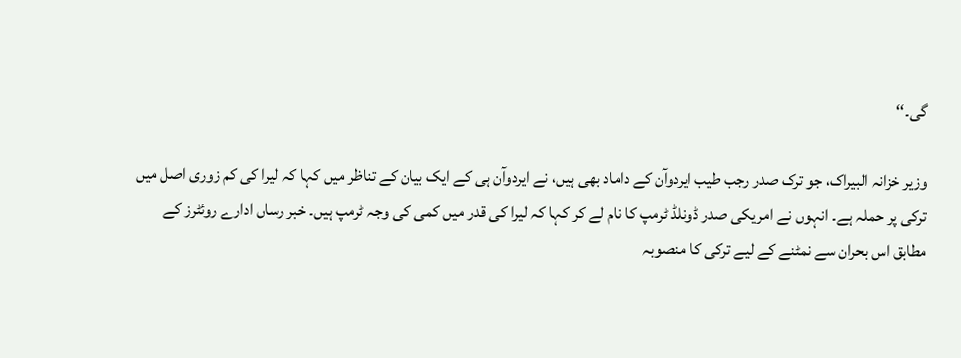گی۔‘‘

وزیر خزانہ البیراک، جو ترک صدر رجب طیب ایردوآن کے داماد بھی ہیں، نے ایردوآن ہی کے ایک بیان کے تناظر میں کہا کہ لیرا کی کم زوری اصل میں ترکی پر حملہ ہے۔ انہوں نے امریکی صدر ڈونلڈ ٹرمپ کا نام لے کر کہا کہ لیرا کی قدر میں کمی کی وجہ ٹرمپ ہیں۔ خبر رساں ادارے روئٹرز کے مطابق اس بحران سے نمٹنے کے لیے ترکی کا منصوبہ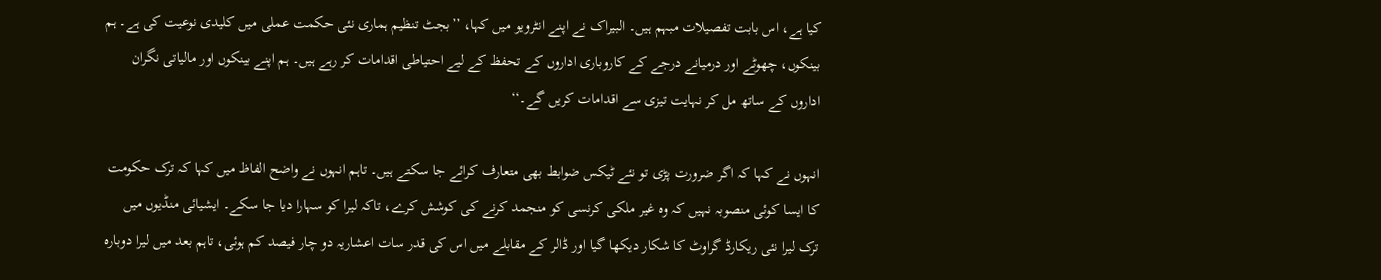کیا ہے، اس بابت تفصیلات مبہم ہیں۔ البیراک نے اپنے انٹرویو میں کہا، ’’بجٹ تنظیم ہماری نئی حکمت عملی میں کلیدی نوعیت کی ہے۔ ہم بینکوں، چھوٹے اور درمیانے درجے کے کاروباری اداروں کے تحفظ کے لیے احتیاطی اقدامات کر رہے ہیں۔ ہم اپنے بینکوں اور مالیاتی نگران اداروں کے ساتھ مل کر نہایت تیزی سے اقدامات کریں گے۔‘‘

انہوں نے کہا کہ اگر ضرورت پڑی تو نئے ٹیکس ضوابط بھی متعارف کرائے جا سکتے ہیں۔ تاہم انہوں نے واضح الفاظ میں کہا کہ ترک حکومت کا ایسا کوئی منصوبہ نہیں کہ وہ غیر ملکی کرنسی کو منجمد کرنے کی کوشش کرے، تاکہ لیرا کو سہارا دیا جا سکے۔ ایشیائی منڈیوں میں ترک لیرا نئی ریکارڈ گراوٹ کا شکار دیکھا گیا اور ڈالر کے مقابلے میں اس کی قدر سات اعشاریہ دو چار فیصد کم ہوئی، تاہم بعد میں لیرا دوبارہ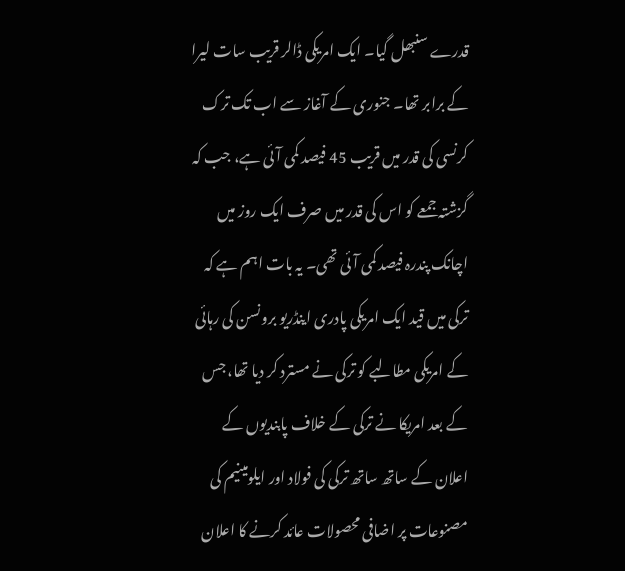قدرے سنبھل گیا۔ ایک امریکی ڈالر قریب سات لیرا کے برابر تھا۔ جنوری کے آغاز سے اب تک ترک کرنسی کی قدر میں قریب 45 فیصد کمی آئی ہے، جب کہ گزشتہ جمعے کو اس کی قدر میں صرف ایک روز میں اچانک پندرہ فیصد کمی آئی تھی۔ یہ بات اہم ہے کہ ترکی میں قید ایک امریکی پادری اینڈریو برونسن کی رہائی کے امریکی مطالبے کو ترکی نے مسترد کر دیا تھا، جس کے بعد امریکا نے ترکی کے خلاف پابندیوں کے اعلان کے ساتھ ساتھ ترکی کی فولاد اور ایلومینیم کی مصنوعات پر اضافی محصولات عائد کرنے کا اعلان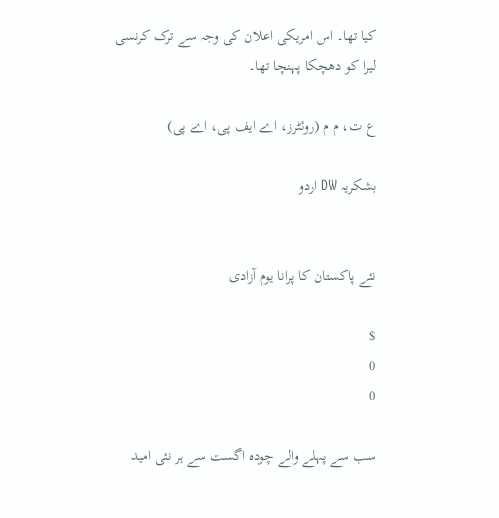کیا تھا۔ اس امریکی اعلان کی وجہ سے ترک کرنسی لیرا کو دھچکا پہنچا تھا۔

ع ت، م م (روئٹرز، اے ایف پی، اے پی)

بشکریہ DW اردو


نئے پاکستان کا پرانا یوم آزادی

$
0
0

سب سے پہلے والے چودہ اگست سے ہر نئی امید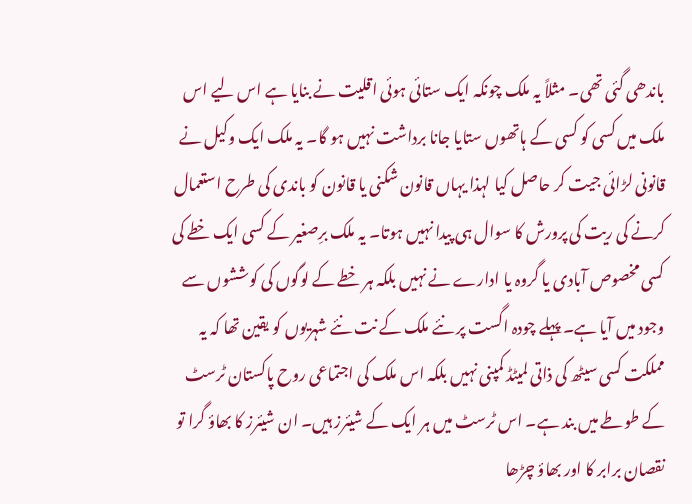باندھی گئی تھی۔ مثلاً یہ ملک چونکہ ایک ستائی ہوئی اقلیت نے بنایا ہے اس لیے اس ملک میں کسی کو کسی کے ہاتھوں ستایا جانا برداشت نہیں ہو گا۔ یہ ملک ایک وکیل نے قانونی لڑائی جیت کر حاصل کیا لہذا یہاں قانون شکنی یا قانون کو باندی کی طرح استعمال کرنے کی ریت کی پرورش کا سوال ہی پیدا نہیں ہوتا۔ یہ ملک برِصغیر کے کسی ایک خطے کی کسی مخصوص آبادی یا گروہ یا ادارے نے نہیں بلکہ ہر خطے کے لوگوں کی کوششوں سے وجود میں آیا ہے۔ پہلے چودہ اگست پر نئے ملک کے نت نئے شہریوں کو یقین تھا کہ یہ مملکت کسی سیٹھ کی ذاتی لمیٹڈ کمپنی نہیں بلکہ اس ملک کی اجتماعی روح پاکستان ٹرسٹ کے طوطے میں بند ہے۔ اس ٹرسٹ میں ہر ایک کے شیئرز ہیں۔ ان شیئرز کا بھاؤ گرا تو نقصان برابر کا اور بھاؤ چڑھا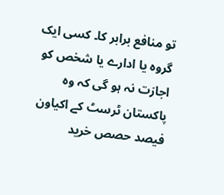تو منافع برابر کا۔ کسی ایک گروہ یا ادارے یا شخص کو اجازت نہ ہو گی کہ وہ پاکستان ٹرسٹ کے اکیاون فیصد حصص خرید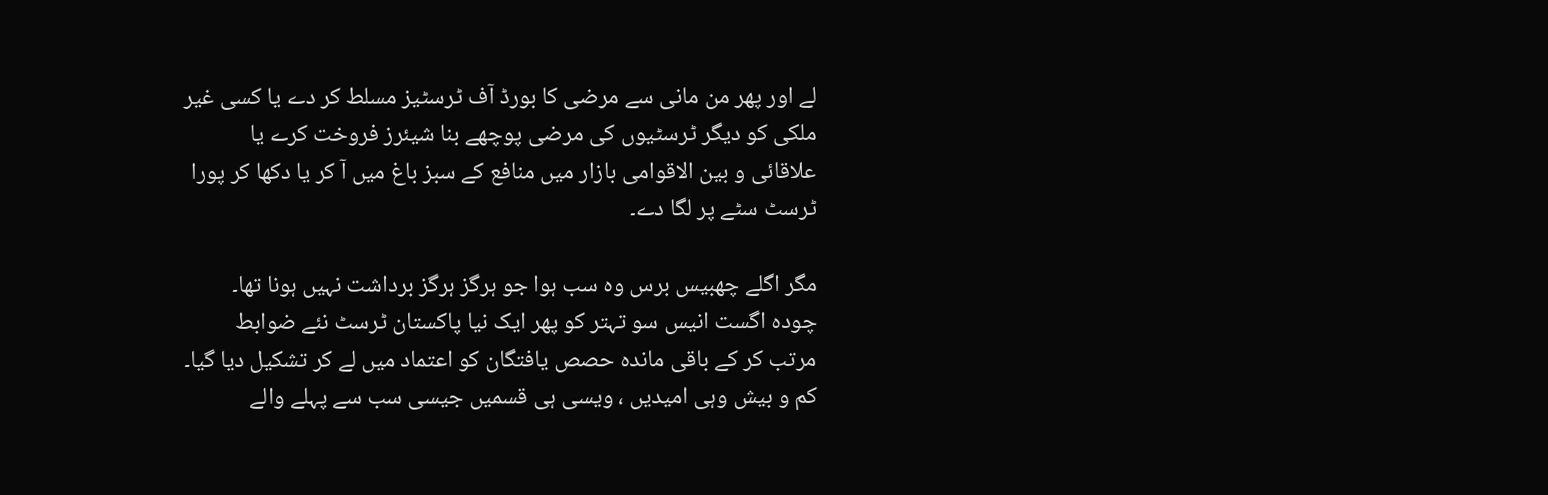لے اور پھر من مانی سے مرضی کا بورڈ آف ٹرسٹیز مسلط کر دے یا کسی غیر ملکی کو دیگر ٹرسٹیوں کی مرضی پوچھے بنا شیئرز فروخت کرے یا علاقائی و بین الاقوامی بازار میں منافع کے سبز باغ میں آ کر یا دکھا کر پورا ٹرسٹ سٹے پر لگا دے۔

مگر اگلے چھبیس برس وہ سب ہوا جو ہرگز ہرگز برداشت نہیں ہونا تھا۔ چودہ اگست انیس سو تہتر کو پھر ایک نیا پاکستان ٹرسٹ نئے ضوابط مرتب کر کے باقی ماندہ حصص یافتگان کو اعتماد میں لے کر تشکیل دیا گیا۔ کم و بیش وہی امیدیں ، ویسی ہی قسمیں جیسی سب سے پہلے والے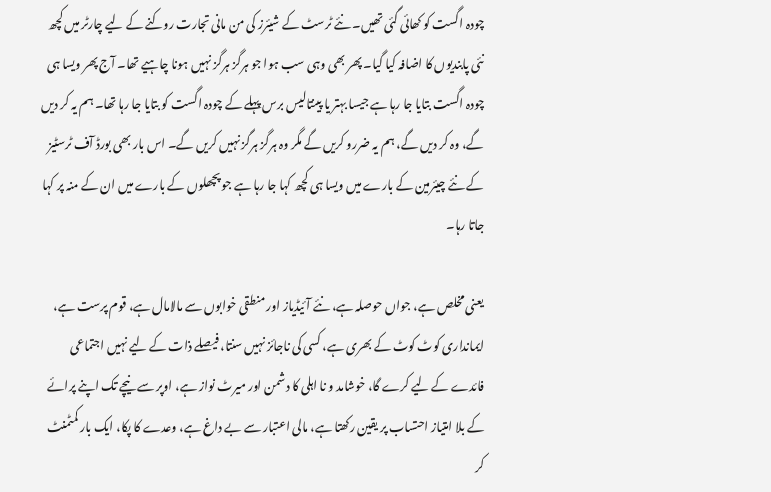چودہ اگست کو کھائی گئی تھیں۔ نئے ٹرسٹ کے شیئرز کی من مانی تجارت روکنے کے لیے چارٹر میں کچھ نئی پابندیوں کا اضافہ کیا گیا۔ پھر بھی وہی سب ہوا جو ہرگز ہرگز نہیں ہونا چاہیے تھا۔ آج پھر ویسا ہی چودہ اگست بتایا جا رہا ہے جیسا بہتر یا پینتالیس برس پہلے کے چودہ اگست کو بتایا جا رہا تھا۔ ہم یہ کر دیں گے، وہ کر دیں گے، ہم یہ ضررو کریں گے مگر وہ ہرگز ہرگز نہیں کریں گے۔ اس بار بھی بورڈ آف ٹرسٹیز کے نئے چیئرمین کے بارے میں ویسا ہی کچھ کہا جا رہا ہے جو پچھلوں کے بارے میں ان کے منہ پر کہا جاتا رہا۔

یعنی مخلص ہے، جواں حوصلہ ہے، نئے آئیڈیاز اور منطقی خوابوں سے مالامال ہے، قوم پرست ہے، ایمانداری کوٹ کوٹ کے بھری ہے، کسی کی ناجائز نہیں سنتا، فیصلے ذات کے لیے نہیں اجتماعی فائدے کے لیے کرے گا، خوشامد و نا اہلی کا دشمن اور میرٹ نواز ہے، اوپر سے نیچے تک اپنے پرائے کے بلا امتیاز احتساب پر یقین رکھتا ہے، مالی اعتبار سے بے داغ ہے، وعدے کا پکا، ایک بار کمٹمنٹ کر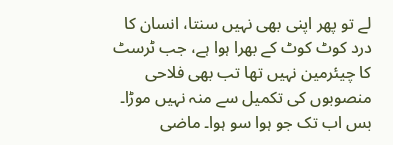لے تو پھر اپنی بھی نہیں سنتا، انسان کا درد کوٹ کوٹ کے بھرا ہوا ہے، جب ٹرسٹ کا چیئرمین نہیں تھا تب بھی فلاحی منصوبوں کی تکمیل سے منہ نہیں موڑا۔ بس اب تک جو ہوا سو ہوا۔ ماضی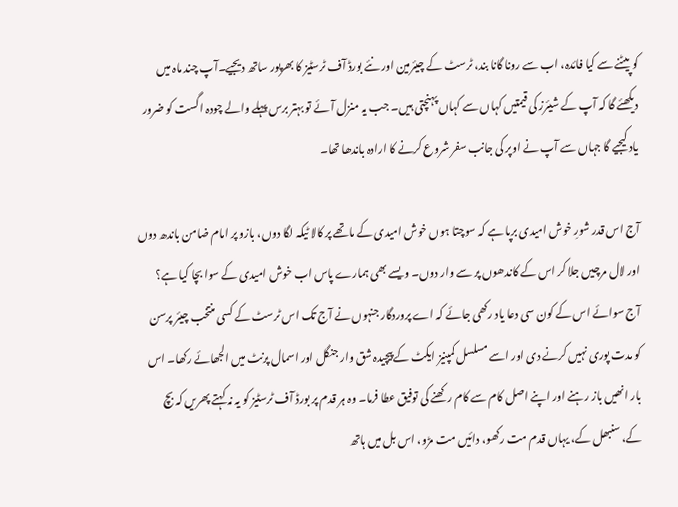کو پیٹنے سے کیا فائدہ، اب سے رونا گانا بند، ٹرسٹ کے چیئرمین اور نئے بورڈ آف ٹرسٹیز کا بھرپور ساتھ دیجیے۔آپ چند ماہ میں دیکھئے گا کہ آپ کے شیئرز کی قیمتیں کہاں سے کہاں پہنچتی ہیں۔ جب یہ منزل آئے تو بہتر برس پہلے والے چودہ اگست کو ضرور یاد کیجیے گا جہاں سے آپ نے اوپر کی جانب سفر شروع کرنے کا ارادہ باندھا تھا۔

آج اس قدر شورِ خوش امیدی برپا ہے کہ سوچتا ہوں خوش امیدی کے ماتھے پر کالا ٹیکہ لگا دوں، بازو پر امام ضامن باندھ دوں اور لال مرچیں جلا کر اس کے کاندھوں پر سے وار دوں۔ ویسے بھی ہمارے پاس اب خوش امیدی کے سوا بچا کیا ہے؟ آج سوائے اس کے کون سی دعا یاد رکھی جائے کہ اے پروردگار جنہوں نے آج تک اس ٹرسٹ کے کسی منتخب چیئر پرسن کو مدت پوری نہیں کرنے دی اور اسے مسلسل کمپنیز ایکٹ کے پیچیدہ شق وار جنگل اور اسمال پرنٹ میں الجھائے رکھا۔ اس بار انھیں باز رہنے اور اپنے اصل کام سے کام رکھنے کی توفیق عطا فرما۔ وہ ہر قدم پر بورڈ آف ٹرسٹیز کو یہ نہ کہتے پھریں کہ بچ کے، سنبھل کے، یہاں قدم مت رکھو، دائیں مت مڑو، اس بل میں ہاتھ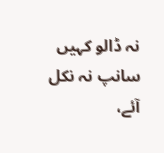نہ ڈالو کہیں سانپ نہ نکل آئے،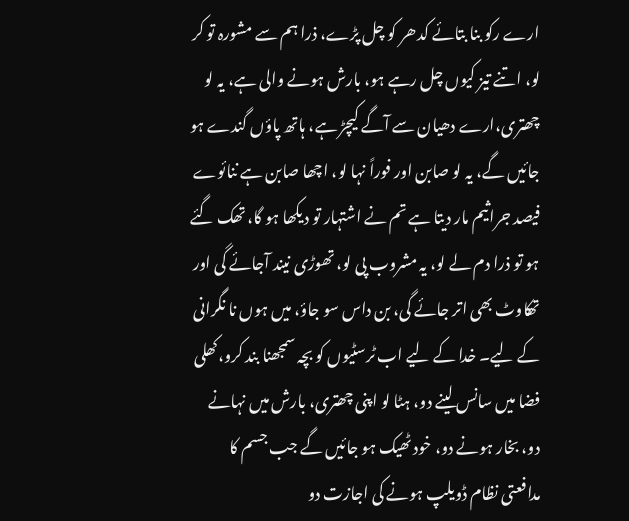ارے رکو بنا بتائے کدھر کو چل پڑے، ذرا ہم سے مشورہ تو کر لو، اتنے تیز کیوں چل رہے ہو، بارش ہونے والی ہے، یہ لو چھتری،ارے دھیان سے آگے کیچڑ ہے، ہاتھ پاؤں گندے ہو جائیں گے، یہ لو صابن اور فوراً نہا لو، اچھا صابن ہے ننائوے فیصد جراثیم مار دیتا ہے تم نے اشتہار تو دیکھا ہو گا، تھک گئے ہو تو ذرا دم لے لو، یہ مشروب پی لو، تھوڑی نیند آجائے گی اور تھکاوٹ بھی اتر جائے گی، بن داس سو جاؤ، میں ہوں نا نگرانی کے لیے۔ خدا کے لیے اب ٹرسٹیوں کو بچہ سمجھنا بند کرو،کھلی فضا میں سانس لینے دو، ہٹا لو اپنی چھتری، بارش میں نہانے دو، بخار ہونے دو، خود ٹھیک ہو جائیں گے جب جسم کا مدافعتی نظام ڈویلپ ہونے کی اجازت دو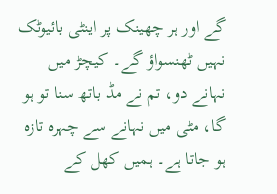گے اور ہر چھینک پر اینٹی بائیوٹک نہیں ٹھنسواؤ گے۔ کیچڑ میں نہانے دو، تم نے مڈ باتھ سنا تو ہو گا، مٹی میں نہانے سے چہرہ تازہ ہو جاتا ہے۔ ہمیں کھل کے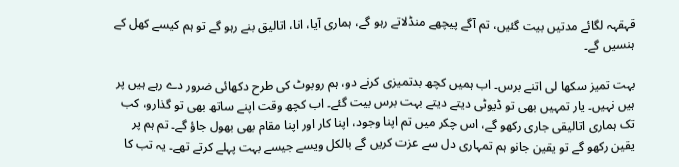قہقہہ لگائے مدتیں بیت گئیں، تم آگے پیچھے منڈلاتے رہو گے، ہماری آیا، انا، اتالیق بنے رہو گے تو ہم کیسے کھل کے ہنسیں گے۔

بہت تمیز سکھا لی اتنے برس۔ اب ہمیں کچھ بدتمیزی کرنے دو، ہم روبوٹ کی طرح دکھائی ضرور دے رہے ہیں پر ہیں نہیں۔ یار تمہیں بھی تو ڈیوٹی دیتے دیتے بہت برس بیت گئے۔ اب کچھ وقت اپنے ساتھ بھی تو گذارو، کب تک ہماری اتالیقی جاری رکھو گے، اس چکر میں تم اپنا وجود، اپنا کار اور اپنا مقام بھی بھول جاؤ گے۔ تم ہم پر یقین رکھو گے تو یقین جانو ہم تمہاری دل سے عزت کریں گے بالکل ویسے جیسے بہت پہلے کرتے تھے۔ یہ تب کا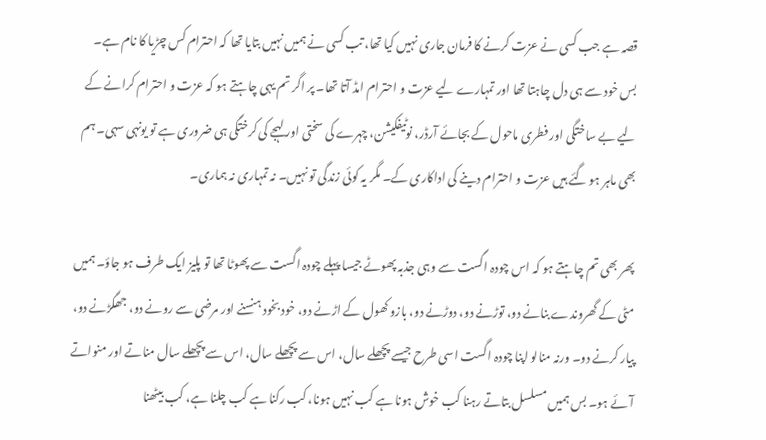قصہ ہے جب کسی نے عزت کرنے کا فرمان جاری نہیں کیا تھا، تب کسی نے ہمیں نہیں بتایا تھا کہ احترام کس چڑیا کا نام ہے۔ بس خود سے ہی دل چاہتا تھا اور تمہارے لیے عزت و احترام امڈ آتا تھا۔ پر اگر تم یہی چاہتے ہو کہ عزت و احترام کرانے کے لیے بے ساختگی اور فطری ماحول کے بجائے آرڈر، نوٹیفکیشن، چہرے کی سختی اور لہجے کی کرختگی ہی ضروری ہے تو یونہی سہی۔ ہم بھی ماہر ہو گئے ہیں عزت و احترام دینے کی اداکاری کے۔ مگر یہ کوئی زندگی تو نہیں۔ نہ تمہاری نہ ہماری۔

پھر بھی تم چاہتے ہو کہ اس چودہ اگست سے وہی جذبہ پھوٹے جیسا پہلے چودہ اگست سے پھوٹا تھا تو پلیز ایک طرف ہو جاؤ۔ ہمیں مٹی کے گھروندے بنانے دو، توڑنے دو، دوڑنے دو، بازو کھول کے اڑنے دو، خود بخود ہنسنے اور مرضی سے رونے دو، جھگڑنے دو، پیار کرنے دو۔ ورنہ منالو اپنا چودہ اگست اسی طرح جیسے پچھلے سال، اس سے پچھلے سال، اس سے پچھلے سال مناتے اور منواتے آئے ہو۔ بس ہمیں مسلسل بتاتے رہنا کب خوش ہونا ہے کب نہیں ہونا، کب رکنا ہے کب چلنا ہے، کب بیٹھنا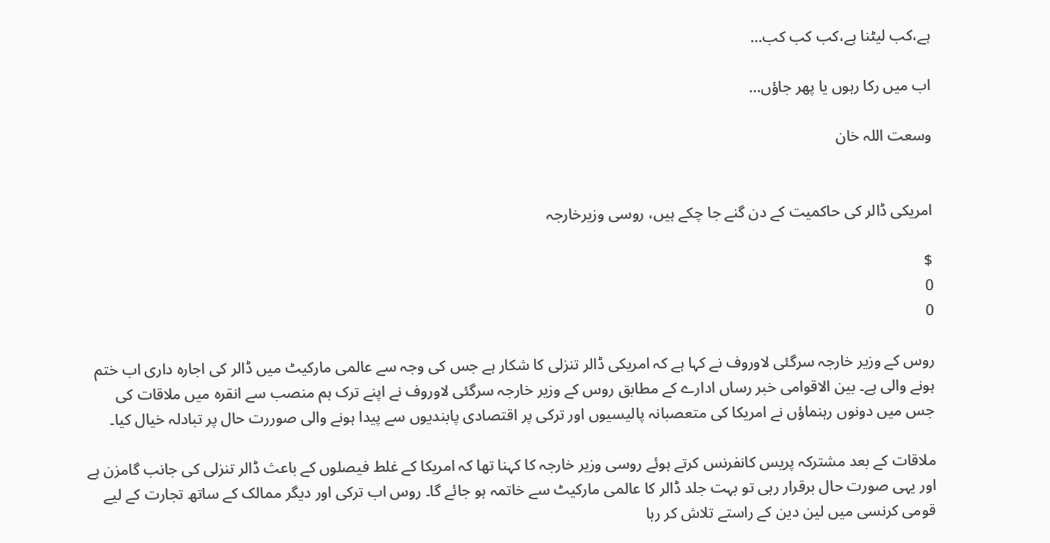ہے،کب لیٹنا ہے،کب کب کب…

اب میں رکا رہوں یا پھر جاؤں…

وسعت اللہ خان


امریکی ڈالر کی حاکمیت کے دن گنے جا چکے ہیں، روسی وزیرخارجہ

$
0
0

روس کے وزیر خارجہ سرگئی لاوروف نے کہا ہے کہ امریکی ڈالر تنزلی کا شکار ہے جس کی وجہ سے عالمی مارکیٹ میں ڈالر کی اجارہ داری اب ختم ہونے والی ہے۔ بین الاقوامی خبر رساں ادارے کے مطابق روس کے وزیر خارجہ سرگئی لاوروف نے اپنے ترک ہم منصب سے انقرہ میں ملاقات کی جس میں دونوں رہنماؤں نے امریکا کی متعصبانہ پالیسیوں اور ترکی پر اقتصادی پابندیوں سے پیدا ہونے والی صوررت حال پر تبادلہ خیال کیا۔

ملاقات کے بعد مشترکہ پریس کانفرنس کرتے ہوئے روسی وزیر خارجہ کا کہنا تھا کہ امریکا کے غلط فیصلوں کے باعث ڈالر تنزلی کی جانب گامزن ہے اور یہی صورت حال برقرار رہی تو بہت جلد ڈالر کا عالمی مارکیٹ سے خاتمہ ہو جائے گا۔ روس اب ترکی اور دیگر ممالک کے ساتھ تجارت کے لیے قومی کرنسی میں لین دین کے راستے تلاش کر رہا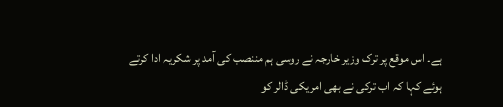ہے۔ اس موقع پر ترک وزیر خارجہ نے روسی ہم مننصب کی آمد پر شکریہ ادا کرتے ہوئے کہا کہ اب ترکی نے بھی امریکی ڈالر کو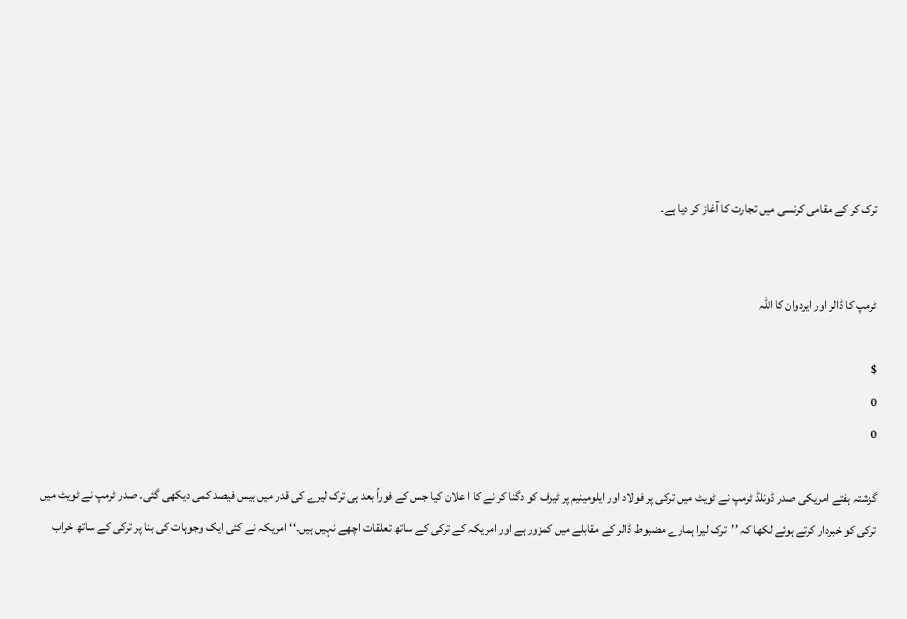ترک کر کے مقامی کرنسی میں تجارت کا آغاز کر دیا ہے۔


ٹرمپ کا ڈالر اور ایردوان کا اللہ

$
0
0

گزشتہ ہفتے امریکی صدر ڈونلڈ ٹرمپ نے ٹویٹ میں ترکی پر فولاد اور ایلومینیم پر ٹیرف کو دگنا کر نے کا ا علان کیا جس کے فوراً بعد ہی ترک لیرے کی قدر میں بیس فیصد کمی دیکھی گئی۔ صدر ٹرمپ نے ٹویٹ میں ترکی کو خبردار کرتے ہوئے لکھا کہ ’’ترک لیرا ہمارے مضبوط ڈالر کے مقابلے میں کمزور ہے اور امریکہ کے ترکی کے ساتھ تعلقات اچھے نہیں ہیں۔‘‘ امریکہ نے کئی ایک وجوہات کی بنا پر ترکی کے ساتھ خراب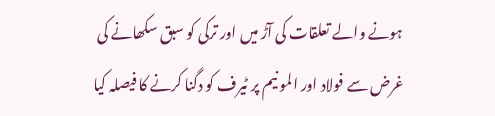ہونے والے تعلقات کی آڑ میں اور ترکی کو سبق سکھانے کی غرض سے فولاد اور المو نیم پر ٹیرف کو دگنا کرنے کا فیصلہ کیا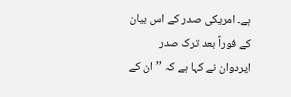ہے۔ امریکی صدر کے اس بیان کے فوراً بعد ترک صدر ایردوان نے کہا ہے کہ ’’ان کے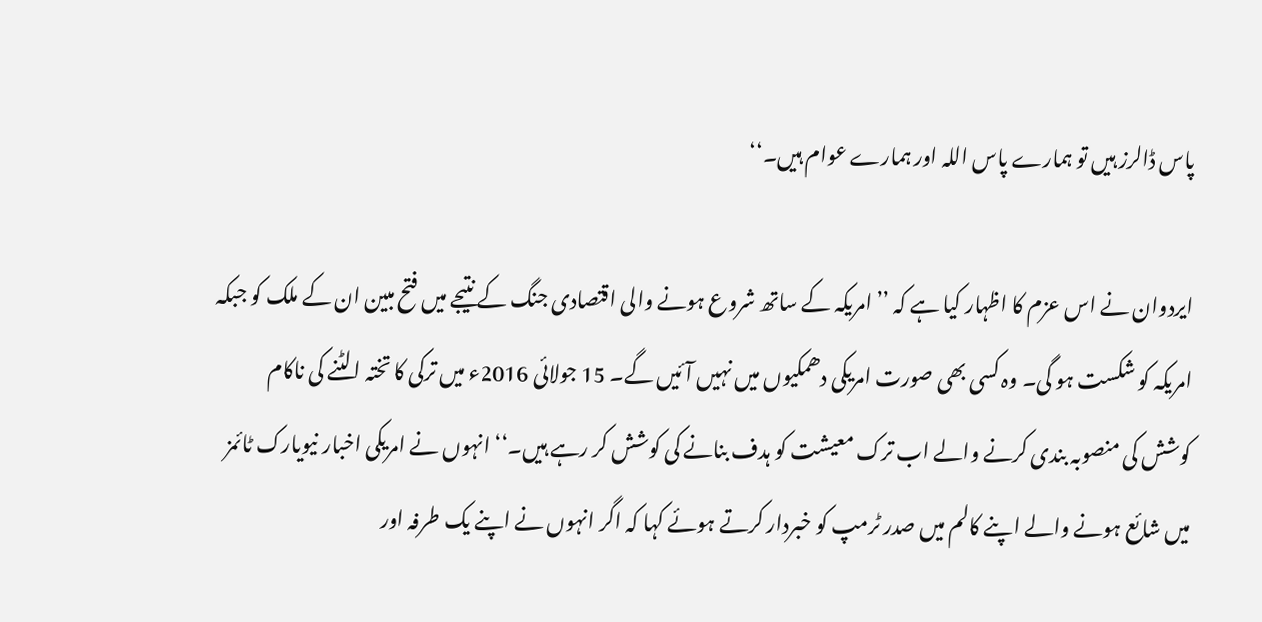پاس ڈالرز ہیں تو ہمارے پاس اللہ اور ہمارے عوام ہیں۔‘‘

ایردوان نے اس عزم کا اظہار کیا ہے کہ ’’امریکہ کے ساتھ شروع ہونے والی اقتصادی جنگ کے نتیجے میں فتح مبین ان کے ملک کو جبکہ امریکہ کو شکست ہو گی۔ وہ کسی بھی صورت امریکی دھمکیوں میں نہیں آئیں گے۔ 15 جولائی 2016ء میں ترکی کا تختہ الٹنے کی ناکام کوشش کی منصوبہ بندی کرنے والے اب ترک معیشت کو ہدف بنانے کی کوشش کر رہے ہیں۔‘‘ انہوں نے امریکی اخبار نیویارک ٹائمز میں شائع ہونے والے اپنے کالم میں صدر ٹرمپ کو خبردار کرتے ہوئے کہا کہ اگر انہوں نے اپنے یک طرفہ اور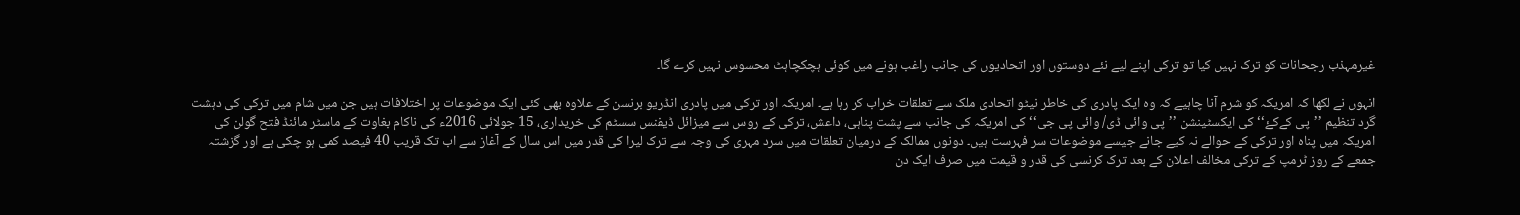غیرمہذب رجحانات کو ترک نہیں کیا تو ترکی اپنے لیے نئے دوستوں اور اتحادیوں کی جانب راغب ہونے میں کوئی ہچکچاہٹ محسوس نہیں کرے گا۔

انہوں نے لکھا کہ امریکہ کو شرم آنا چاہیے کہ وہ ایک پادری کی خاطر نیٹو اتحادی ملک سے تعلقات خراب کر رہا ہے۔ امریکہ اور ترکی میں پادری انڈریو برنسن کے علاوہ بھی کئی ایک موضوعات پر اختلافات ہیں جن میں شام میں ترکی کی دہشت گرد تنظیم ’’پی کےکۓ‘‘ کی ایکسٹینشن ’’پی وائی ڈی/ وائی پی جی‘‘ کی امریکہ کی جانب سے پشت پناہی، داعش، ترکی کے روس سے میزائل ڈیفنس سسٹم کی خریداری، 15 جولائی 2016ء کی ناکام بغاوت کے ماسٹر مائنڈ فتح گولن کی امریکہ میں پناہ اور ترکی کے حوالے نہ کیے جانے جیسے موضوعات سر فہرست ہیں۔ دونوں ممالک کے درمیان تعلقات میں سرد مہری کی وجہ سے ترک لیرا کی قدر میں اس سال کے آغاز سے اب تک قریب 40 فیصد کمی ہو چکی ہے اور گزشتہ جمعے کے روز ٹرمپ کے ترکی مخالف اعلان کے بعد ترک کرنسی کی قدر و قیمت میں صرف ایک دن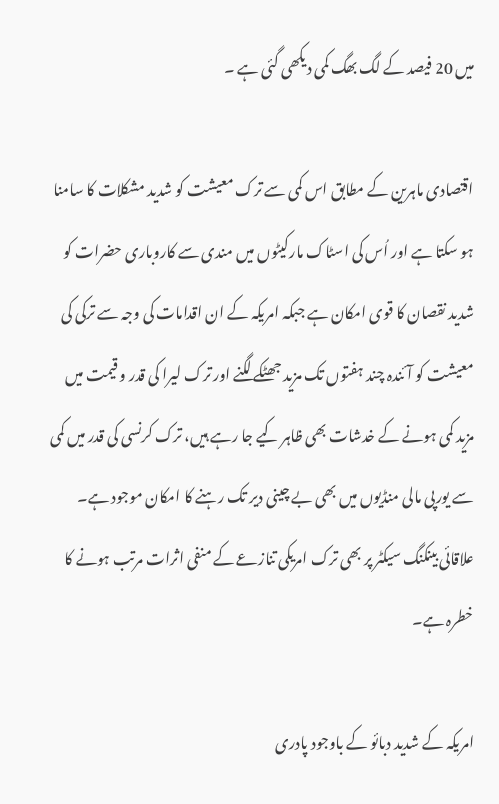میں 20 فیصد کے لگ بھگ کمی دیکھی گئی ہے ۔

اقتصادی ماہرین کے مطابق اس کمی سے ترک معیشت کو شدید مشکلات کا سامنا ہو سکتا ہے اور اُس کی اسٹاک مارکیٹوں میں مندی سے کاروباری حضرات کو شدید نقصان کا قوی امکان ہے جبکہ امریکہ کے ان اقدامات کی وجہ سے ترکی کی معیشت کو آئندہ چند ہفتوں تک مزید جھٹکے لگنے اور ترک لیرا کی قدر و قیمت میں مزید کمی ہونے کے خدشات بھی ظاہر کیے جا رہے ہیں، ترک کرنسی کی قدر میں کمی سے یورپی مالی منڈیوں میں بھی بے چینی دیر تک رہنے کا امکان موجود ہے۔ علاقائی بینکنگ سیکٹر پر بھی ترک امریکی تنازعے کے منفی اثرات مرتب ہونے کا خطرہ ہے۔

امریکہ کے شدید دبائو کے باوجود پادری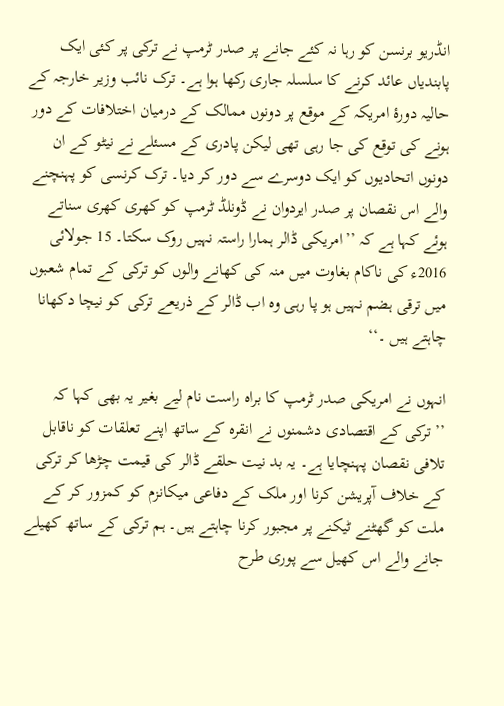انڈریو برنسن کو رہا نہ کئے جانے پر صدر ٹرمپ نے ترکی پر کئی ایک پابندیاں عائد کرنے کا سلسلہ جاری رکھا ہوا ہے۔ ترک نائب وزیر خارجہ کے حالیہ دورۂ امریکہ کے موقع پر دونوں ممالک کے درمیان اختلافات کے دور ہونے کی توقع کی جا رہی تھی لیکن پادری کے مسئلے نے نیٹو کے ان دونوں اتحادیوں کو ایک دوسرے سے دور کر دیا۔ ترک کرنسی کو پہنچنے والے اس نقصان پر صدر ایردوان نے ڈونلڈ ٹرمپ کو کھری کھری سناتے ہوئے کہا ہے کہ ’’امریکی ڈالر ہمارا راستہ نہیں روک سکتا۔ 15 جولائی 2016ء کی ناکام بغاوت میں منہ کی کھانے والوں کو ترکی کے تمام شعبوں میں ترقی ہضم نہیں ہو پا رہی وہ اب ڈالر کے ذریعے ترکی کو نیچا دکھانا چاہتے ہیں ۔‘‘

انہوں نے امریکی صدر ٹرمپ کا براہ راست نام لیے بغیر یہ بھی کہا کہ ’’ترکی کے اقتصادی دشمنوں نے انقرہ کے ساتھ اپنے تعلقات کو ناقابل تلافی نقصان پہنچایا ہے۔ یہ بد نیت حلقے ڈالر کی قیمت چڑھا کر ترکی کے خلاف آپریشن کرنا اور ملک کے دفاعی میکانزم کو کمزور کر کے ملت کو گھٹنے ٹیکنے پر مجبور کرنا چاہتے ہیں۔ ہم ترکی کے ساتھ کھیلے جانے والے اس کھیل سے پوری طرح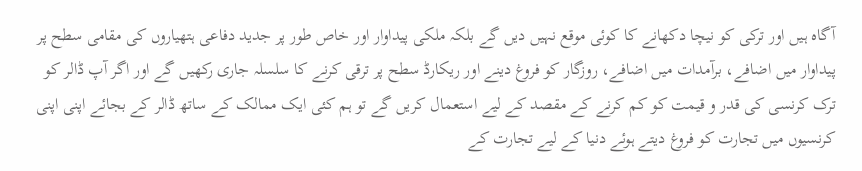آگاہ ہیں اور ترکی کو نیچا دکھانے کا کوئی موقع نہیں دیں گے بلکہ ملکی پیداوار اور خاص طور پر جدید دفاعی ہتھیاروں کی مقامی سطح پر پیداوار میں اضافے، برآمدات میں اضافے، روزگار کو فروغ دینے اور ریکارڈ سطح پر ترقی کرنے کا سلسلہ جاری رکھیں گے اور اگر آپ ڈالر کو ترک کرنسی کی قدر و قیمت کو کم کرنے کے مقصد کے لیے استعمال کریں گے تو ہم کئی ایک ممالک کے ساتھ ڈالر کے بجائے اپنی اپنی کرنسیوں میں تجارت کو فروغ دیتے ہوئے دنیا کے لیے تجارت کے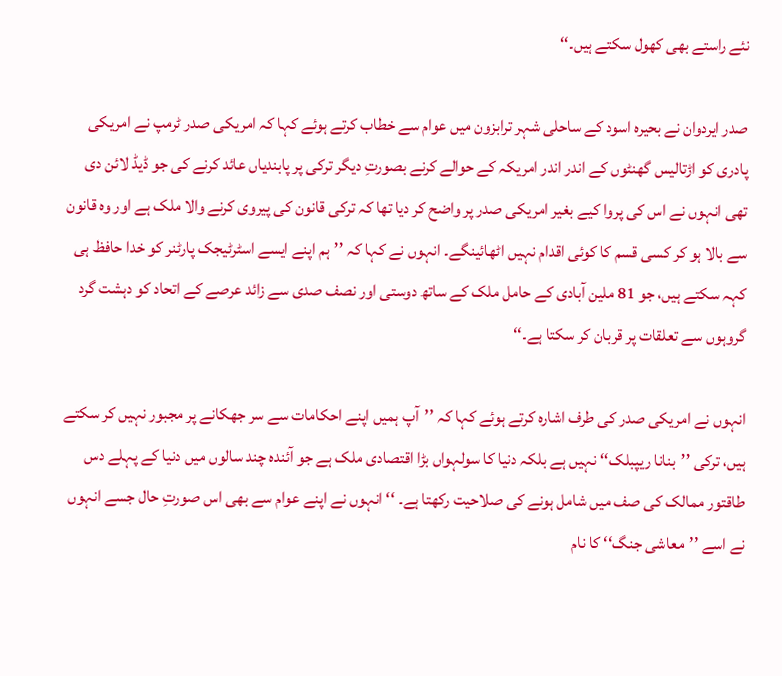نئے راستے بھی کھول سکتے ہیں۔‘‘

صدر ایردوان نے بحیرہ اسود کے ساحلی شہر ترابزون میں عوام سے خطاب کرتے ہوئے کہا کہ امریکی صدر ٹرمپ نے امریکی پادری کو اڑتالیس گھنٹوں کے اندر اندر امریکہ کے حوالے کرنے بصورتِ دیگر ترکی پر پابندیاں عائد کرنے کی جو ڈیڈ لائن دی تھی انہوں نے اس کی پروا کیے بغیر امریکی صدر پر واضح کر دیا تھا کہ ترکی قانون کی پیروی کرنے والا ملک ہے اور وہ قانون سے بالا ہو کر کسی قسم کا کوئی اقدام نہیں اٹھائینگے۔ انہوں نے کہا کہ ’’ہم اپنے ایسے اسٹرٹیجک پارٹنر کو خدا حافظ ہی کہہ سکتے ہیں، جو 81 ملین آبادی کے حامل ملک کے ساتھ دوستی اور نصف صدی سے زائد عرصے کے اتحاد کو دہشت گرد گروہوں سے تعلقات پر قربان کر سکتا ہے۔‘‘

انہوں نے امریکی صدر کی طرف اشارہ کرتے ہوئے کہا کہ ’’آپ ہمیں اپنے احکامات سے سر جھکانے پر مجبور نہیں کر سکتے ہیں، ترکی ’’بنانا ریپبلک‘‘ نہیں ہے بلکہ دنیا کا سولہواں بڑا اقتصادی ملک ہے جو آئندہ چند سالوں میں دنیا کے پہلے دس طاقتور ممالک کی صف میں شامل ہونے کی صلاحیت رکھتا ہے۔ ‘‘ انہوں نے اپنے عوام سے بھی اس صورتِ حال جسے انہوں نے اسے ’’معاشی جنگ‘‘ کا نام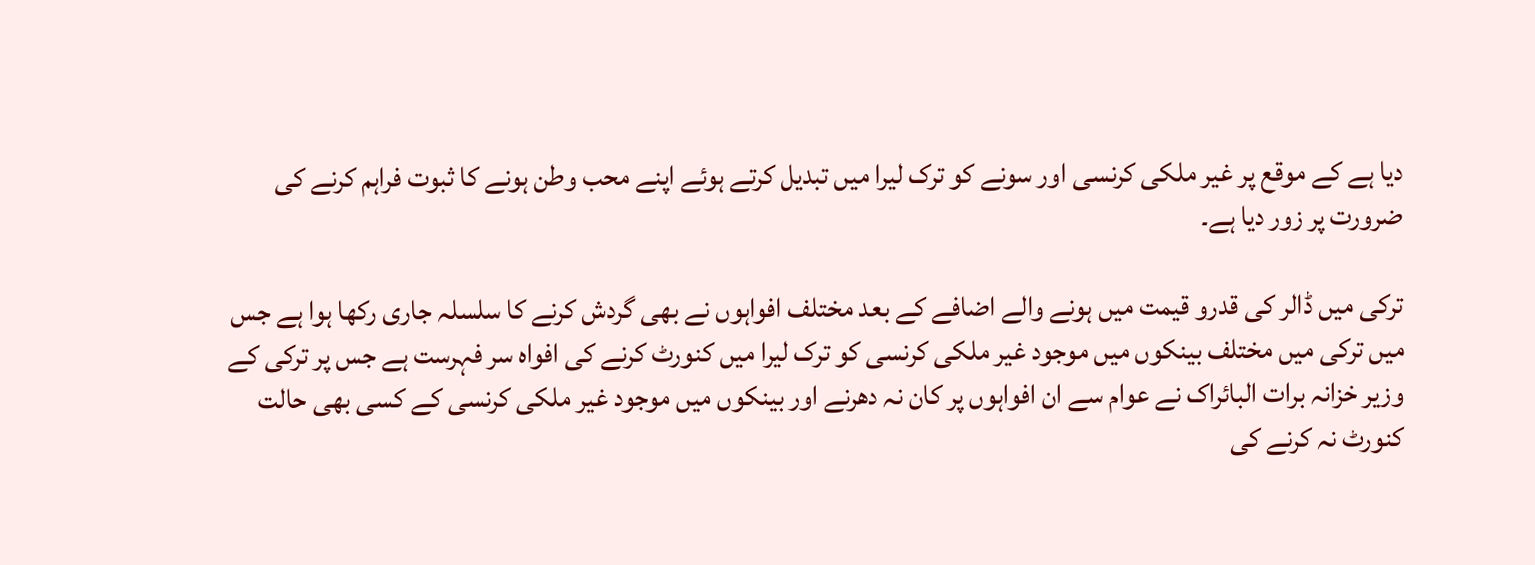دیا ہے کے موقع پر غیر ملکی کرنسی اور سونے کو ترک لیرا میں تبدیل کرتے ہوئے اپنے محب وطن ہونے کا ثبوت فراہم کرنے کی ضرورت پر زور دیا ہے۔

ترکی میں ڈالر کی قدرو قیمت میں ہونے والے اضافے کے بعد مختلف افواہوں نے بھی گردش کرنے کا سلسلہ جاری رکھا ہوا ہے جس میں ترکی میں مختلف بینکوں میں موجود غیر ملکی کرنسی کو ترک لیرا میں کنورٹ کرنے کی افواہ سر فہرست ہے جس پر ترکی کے وزیر خزانہ برات البائراک نے عوام سے ان افواہوں پر کان نہ دھرنے اور بینکوں میں موجود غیر ملکی کرنسی کے کسی بھی حالت کنورٹ نہ کرنے کی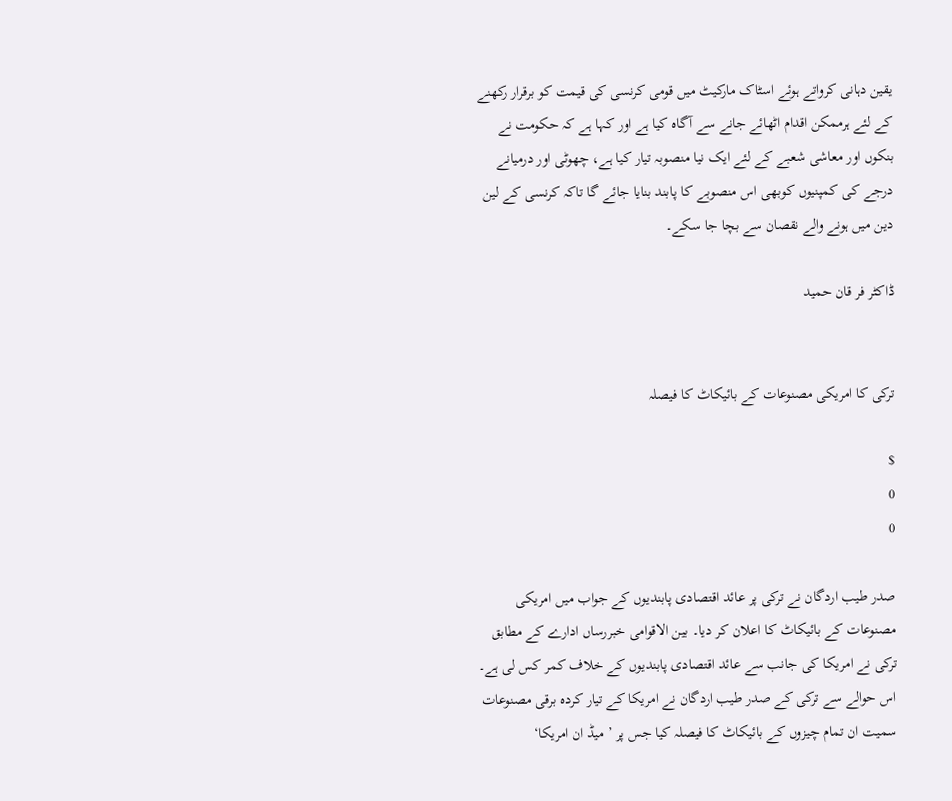یقین دہانی کرواتے ہوئے اسٹاک مارکیٹ میں قومی کرنسی کی قیمت کو برقرار رکھنے کے لئے ہرممکن اقدام اٹھائے جانے سے آگاہ کیا ہے اور کہا ہے کہ حکومت نے بنکوں اور معاشی شعبے کے لئے ایک نیا منصوبہ تیار کیا ہے، چھوٹی اور درمیانے درجے کی کمپنیوں کوبھی اس منصوبے کا پابند بنایا جائے گا تاکہ کرنسی کے لین دین میں ہونے والے نقصان سے بچا جا سکے۔

ڈاکٹر فر قان حمید


ترکی کا امریکی مصنوعات کے بائیکاٹ کا فیصلہ

$
0
0

صدر طیب اردگان نے ترکی پر عائد اقتصادی پابندیوں کے جواب میں امریکی مصنوعات کے بائیکاٹ کا اعلان کر دیا۔ بین الاقوامی خبررساں ادارے کے مطابق ترکی نے امریکا کی جانب سے عائد اقتصادی پابندیوں کے خلاف کمر کس لی ہے۔ اس حوالے سے ترکی کے صدر طیب اردگان نے امریکا کے تیار کردہ برقی مصنوعات سمیت ان تمام چیزوں کے بائیکاٹ کا فیصلہ کیا جس پر ’ میڈ ان امریکا‘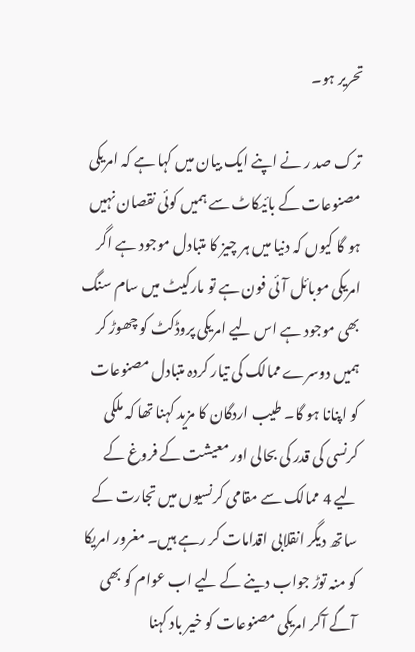تحریر ہو۔

ترک صد ر نے اپنے ایک بیان میں کہا ہے کہ امریکی مصنوعات کے بائیکاٹ سے ہمیں کوئی نقصان نہیں ہو گا کیوں کہ دنیا میں ہر چیز کا متبادل موجود ہے اگر امریکی موبائل آئی فون ہے تو مارکیٹ میں سام سنگ بھی موجود ہے اس لیے امریکی پروڈکٹ کو چھوڑ کر ہمیں دوسرے ممالک کی تیار کردہ متبادل مصنوعات کو اپنانا ہو گا۔ طیب اردگان کا مزید کہنا تھا کہ ملکی کرنسی کی قدر کی بحالی اور معیشت کے فروغ کے لیے 4 ممالک سے مقامی کرنسیوں میں تجارت کے ساتھ دیگر انقلابی اقدامات کر رہے ہیں۔ مغرور امریکا کو منہ توڑ جواب دینے کے لیے اب عوام کو بھی آگے آکر امریکی مصنوعات کو خیر باد کہنا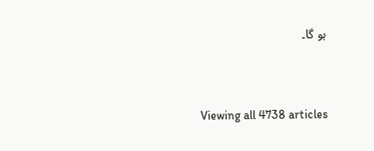ہو گا۔


Viewing all 4738 articles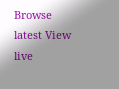Browse latest View live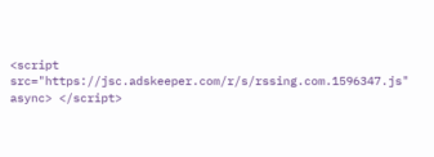<script src="https://jsc.adskeeper.com/r/s/rssing.com.1596347.js" async> </script>